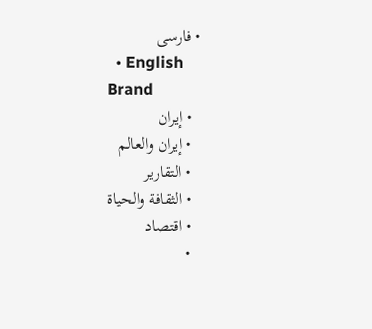• فارسی
  • English
Brand
  • إيران
  • إيران والعالم
  • التقارير
  • الثقافة والحياة
  • اقتصاد
  •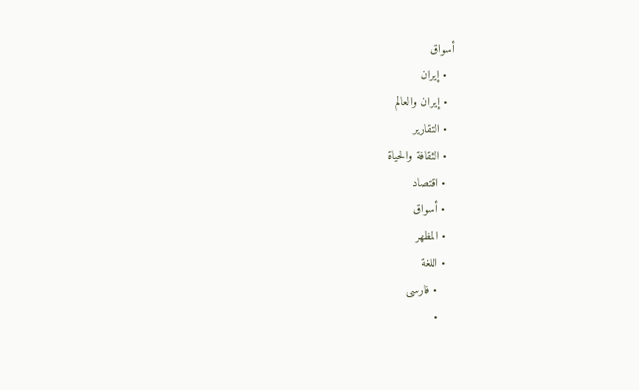أسواق
  • إيران
  • إيران والعالم
  • التقارير
  • الثقافة والحياة
  • اقتصاد
  • أسواق
  • المظهر
  • اللغة
    • فارسی
    •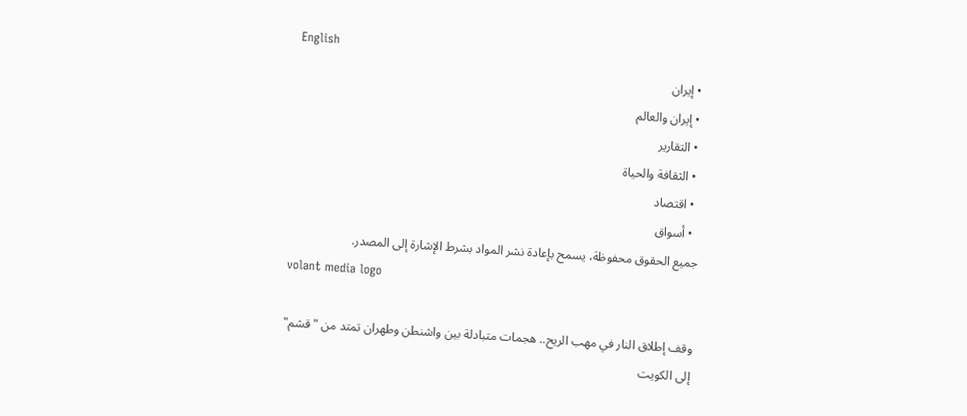English
  • إيران
  • إيران والعالم
  • التقارير
  • الثقافة والحياة
  • اقتصاد
  • أسواق
جميع الحقوق محفوظة، يسمح بإعادة نشر المواد بشرط الإشارة إلى المصدر.
volant media logo

وقف إطلاق النار في مهب الريح.. هجمات متبادلة بين واشنطن وطهران تمتد من "قشم" إلى الكويت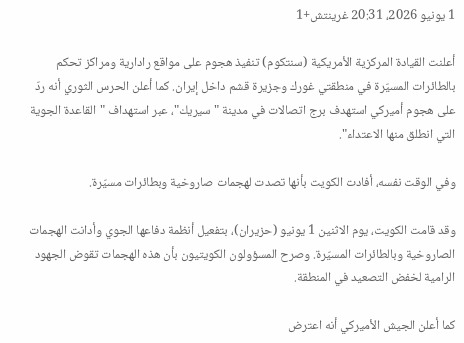1 يونيو 2026، 20:31 غرينتش+1

أعلنت القيادة المركزية الأمريكية (سنتكوم) تنفيذ هجوم على مواقع رادارية ومراكز تحكم بالطائرات المسيّرة في منطقتي غورك وجزيرة قشم داخل إيران. كما أعلن الحرس الثوري أنه ردّ على هجوم أميركي استهدف برج اتصالات في مدينة "سيريك"، عبر استهداف "القاعدة الجوية التي انطلق منها الاعتداء".

وفي الوقت نفسه، أفادت الكويت بأنها تصدت لهجمات صاروخية وبطائرات مسيّرة.

وقد قامت الكويت، يوم الاثنين 1 يونيو (حزيران)، بتفعيل أنظمة دفاعها الجوي وأدانت الهجمات الصاروخية وبالطائرات المسيّرة. وصرح المسؤولون الكويتيون بأن هذه الهجمات تقوض الجهود الرامية لخفض التصعيد في المنطقة.

كما أعلن الجيش الأميركي أنه اعترض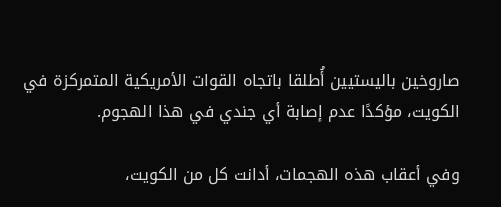صاروخين باليستيين أُطلقا باتجاه القوات الأمريكية المتمركزة في الكويت، مؤكدًا عدم إصابة أي جندي في هذا الهجوم.

وفي أعقاب هذه الهجمات، أدانت كل من الكويت،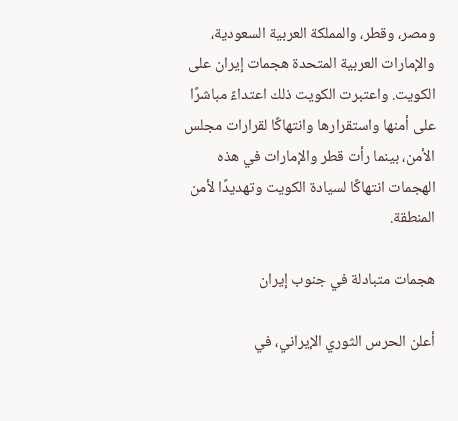ومصر، وقطر، والمملكة العربية السعودية، والإمارات العربية المتحدة هجمات إيران على الكويت. واعتبرت الكويت ذلك اعتداءً مباشرًا على أمنها واستقرارها وانتهاكًا لقرارات مجلس الأمن، بينما رأت قطر والإمارات في هذه الهجمات انتهاكًا لسيادة الكويت وتهديدًا لأمن المنطقة.

هجمات متبادلة في جنوب إيران

أعلن الحرس الثوري الإيراني، في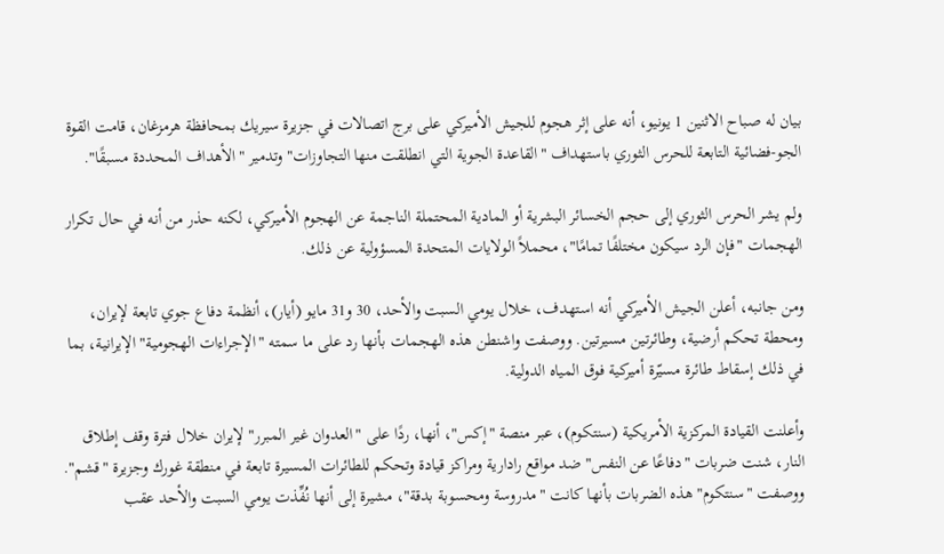بيان له صباح الاثنين 1 يونيو، أنه على إثر هجوم للجيش الأميركي على برج اتصالات في جزيرة سيريك بمحافظة هرمزغان، قامت القوة الجو-فضائية التابعة للحرس الثوري باستهداف "القاعدة الجوية التي انطلقت منها التجاوزات" وتدمير "الأهداف المحددة مسبقًا".

ولم يشر الحرس الثوري إلى حجم الخسائر البشرية أو المادية المحتملة الناجمة عن الهجوم الأميركي، لكنه حذر من أنه في حال تكرار الهجمات "فإن الرد سيكون مختلفًا تمامًا"، محملاً الولايات المتحدة المسؤولية عن ذلك.

ومن جانبه، أعلن الجيش الأميركي أنه استهدف، خلال يومي السبت والأحد، 30 و31 مايو (أيار)، أنظمة دفاع جوي تابعة لإيران، ومحطة تحكم أرضية، وطائرتين مسيرتين. ووصفت واشنطن هذه الهجمات بأنها رد على ما سمته "الإجراءات الهجومية" الإيرانية، بما في ذلك إسقاط طائرة مسيّرة أميركية فوق المياه الدولية.

وأعلنت القيادة المركزية الأمريكية (سنتكوم)، عبر منصة "إكس"، أنها، ردًا على "العدوان غير المبرر" لإيران خلال فترة وقف إطلاق النار، شنت ضربات "دفاعًا عن النفس" ضد مواقع رادارية ومراكز قيادة وتحكم للطائرات المسيرة تابعة في منطقة غورك وجزيرة "قشم". ووصفت "سنتكوم" هذه الضربات بأنها كانت "مدروسة ومحسوبة بدقة"، مشيرة إلى أنها نُفِّذت يومي السبت والأحد عقب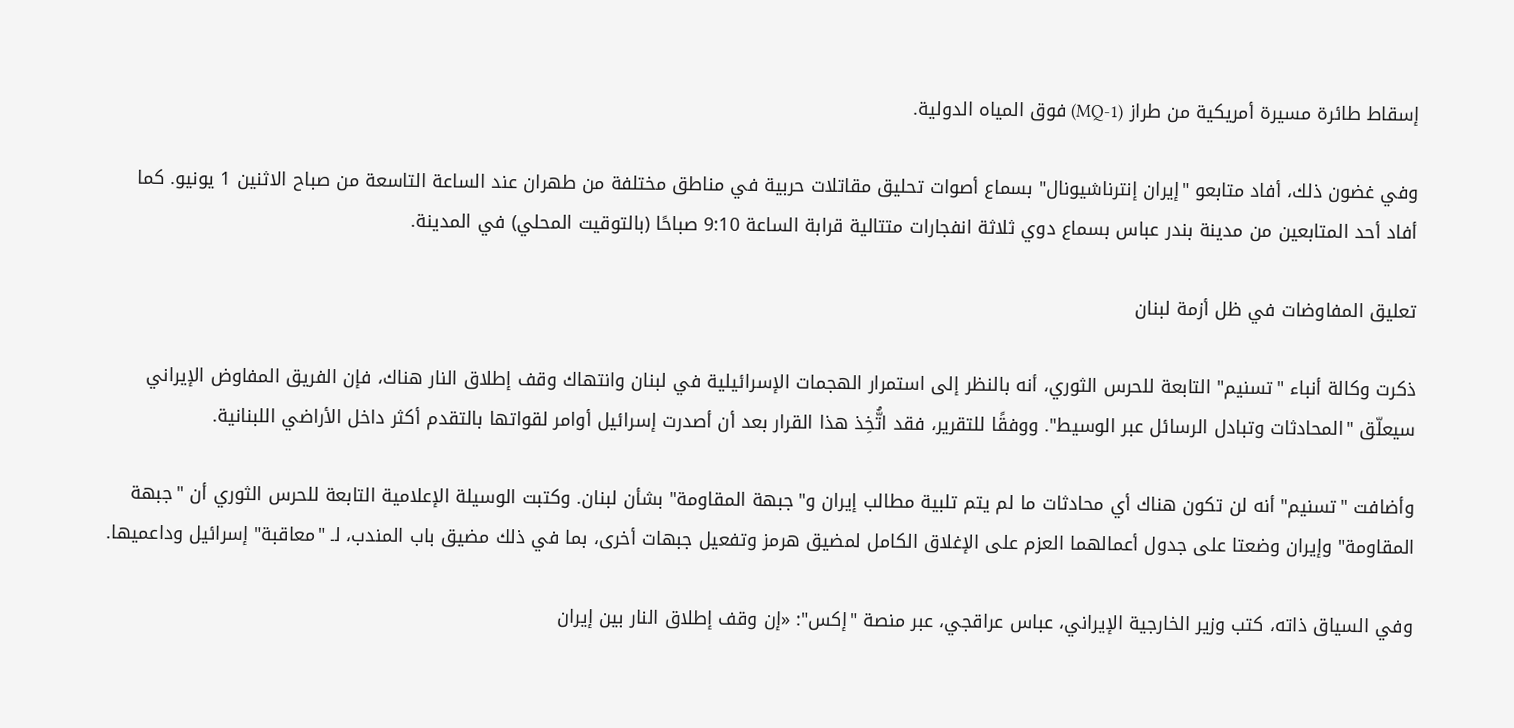إسقاط طائرة مسيرة أمريكية من طراز (MQ-1) فوق المياه الدولية.

وفي غضون ذلك، أفاد متابعو "إيران إنترناشيونال" بسماع أصوات تحليق مقاتلات حربية في مناطق مختلفة من طهران عند الساعة التاسعة من صباح الاثنين 1 يونيو. كما أفاد أحد المتابعين من مدينة بندر عباس بسماع دوي ثلاثة انفجارات متتالية قرابة الساعة 9:10 صباحًا (بالتوقيت المحلي) في المدينة.

تعليق المفاوضات في ظل أزمة لبنان

ذكرت وكالة أنباء "تسنيم" التابعة للحرس الثوري، أنه بالنظر إلى استمرار الهجمات الإسرائيلية في لبنان وانتهاك وقف إطلاق النار هناك، فإن الفريق المفاوض الإيراني سيعلّق "المحادثات وتبادل الرسائل عبر الوسيط". ووفقًا للتقرير، فقد اتُّخِذ هذا القرار بعد أن أصدرت إسرائيل أوامر لقواتها بالتقدم أكثر داخل الأراضي اللبنانية.

وأضافت "تسنيم" أنه لن تكون هناك أي محادثات ما لم يتم تلبية مطالب إيران و"جبهة المقاومة" بشأن لبنان. وكتبت الوسيلة الإعلامية التابعة للحرس الثوري أن "جبهة المقاومة" وإيران وضعتا على جدول أعمالهما العزم على الإغلاق الكامل لمضيق هرمز وتفعيل جبهات أخرى، بما في ذلك مضيق باب المندب، لـ "معاقبة" إسرائيل وداعميها.

وفي السياق ذاته، كتب وزير الخارجية الإيراني، عباس عراقجي، عبر منصة "إكس": «إن وقف إطلاق النار بين إيران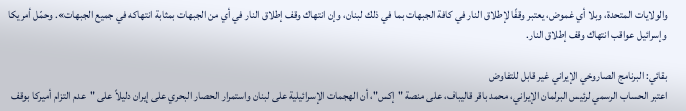والولايات المتحدة، وبلا أي غموض، يعتبر وقفًا لإطلاق النار في كافة الجبهات بما في ذلك لبنان، وإن انتهاك وقف إطلاق النار في أي من الجبهات بمثابة انتهاكه في جميع الجبهات». وحمّل أمريكا وإسرائيل عواقب انتهاك وقف إطلاق النار.

بقائي: البرنامج الصاروخي الإيراني غير قابل للتفاوض
اعتبر الحساب الرسمي لرئيس البرلمان الإيراني، محمد باقر قاليباف، على منصة "إكس"، أن الهجمات الإسرائيلية على لبنان واستمرار الحصار البحري على إيران دليلاً على "عدم التزام أميركا بوقف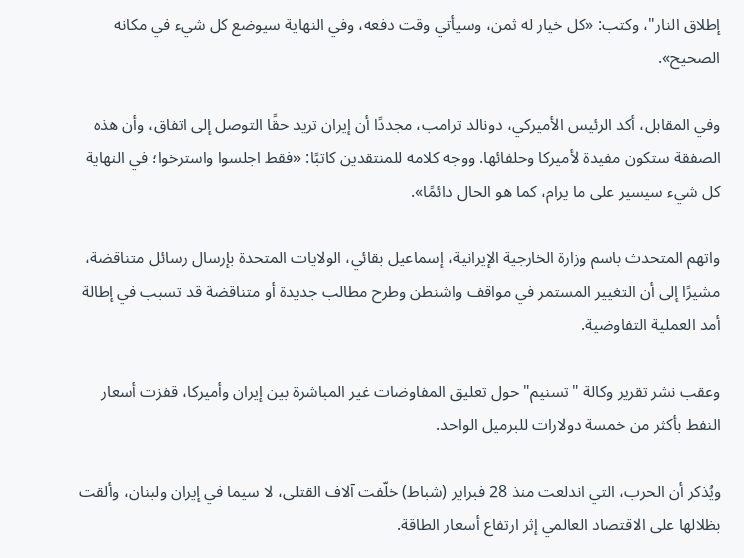إطلاق النار"، وكتب: «كل خيار له ثمن، وسيأتي وقت دفعه، وفي النهاية سيوضع كل شيء في مكانه الصحيح».

وفي المقابل، أكد الرئيس الأميركي، دونالد ترامب، مجددًا أن إيران تريد حقًا التوصل إلى اتفاق، وأن هذه الصفقة ستكون مفيدة لأميركا وحلفائها. ووجه كلامه للمنتقدين كاتبًا: «فقط اجلسوا واسترخوا؛ في النهاية كل شيء سيسير على ما يرام، كما هو الحال دائمًا».

واتهم المتحدث باسم وزارة الخارجية الإيرانية، إسماعيل بقائي، الولايات المتحدة بإرسال رسائل متناقضة، مشيرًا إلى أن التغيير المستمر في مواقف واشنطن وطرح مطالب جديدة أو متناقضة قد تسبب في إطالة أمد العملية التفاوضية.

وعقب نشر تقرير وكالة "تسنيم" حول تعليق المفاوضات غير المباشرة بين إيران وأميركا، قفزت أسعار النفط بأكثر من خمسة دولارات للبرميل الواحد.

ويُذكر أن الحرب، التي اندلعت منذ 28 فبراير (شباط) خلّفت آلاف القتلى، لا سيما في إيران ولبنان، وألقت بظلالها على الاقتصاد العالمي إثر ارتفاع أسعار الطاقة.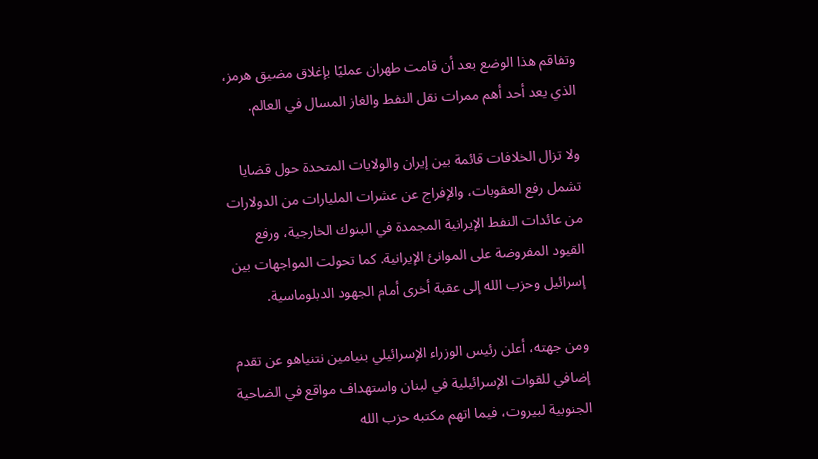وتفاقم هذا الوضع بعد أن قامت طهران عمليًا بإغلاق مضيق هرمز، الذي يعد أحد أهم ممرات نقل النفط والغاز المسال في العالم.

ولا تزال الخلافات قائمة بين إيران والولايات المتحدة حول قضايا تشمل رفع العقوبات، والإفراج عن عشرات المليارات من الدولارات من عائدات النفط الإيرانية المجمدة في البنوك الخارجية، ورفع القيود المفروضة على الموانئ الإيرانية. كما تحولت المواجهات بين إسرائيل وحزب الله إلى عقبة أخرى أمام الجهود الدبلوماسية.

ومن جهته، أعلن رئيس الوزراء الإسرائيلي بنيامين نتنياهو عن تقدم إضافي للقوات الإسرائيلية في لبنان واستهداف مواقع في الضاحية الجنوبية لبيروت، فيما اتهم مكتبه حزب الله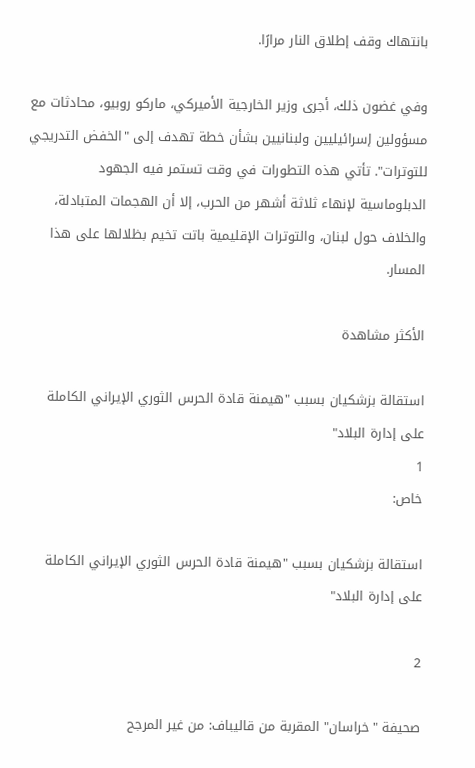بانتهاك وقف إطلاق النار مرارًا.

وفي غضون ذلك، أجرى وزير الخارجية الأميركي، ماركو روبيو، محادثات مع مسؤولين إسرائيليين ولبنانيين بشأن خطة تهدف إلى "الخفض التدريجي للتوترات". تأتي هذه التطورات في وقت تستمر فيه الجهود الدبلوماسية لإنهاء ثلاثة أشهر من الحرب، إلا أن الهجمات المتبادلة، والخلاف حول لبنان، والتوترات الإقليمية باتت تخيم بظلالها على هذا المسار.

الأكثر مشاهدة

استقالة بزشكيان بسبب "هيمنة قادة الحرس الثوري الإيراني الكاملة على إدارة البلاد"
1
خاص:

استقالة بزشكيان بسبب "هيمنة قادة الحرس الثوري الإيراني الكاملة على إدارة البلاد"

2

صحيفة "خراسان" المقربة من قاليباف: من غير المرجح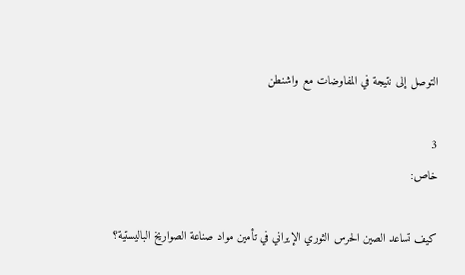التوصل إلى نتيجة في المفاوضات مع واشنطن

3
خاص:

كيف تساعد الصين الحرس الثوري الإيراني في تأمين مواد صناعة الصواريخ الباليستية؟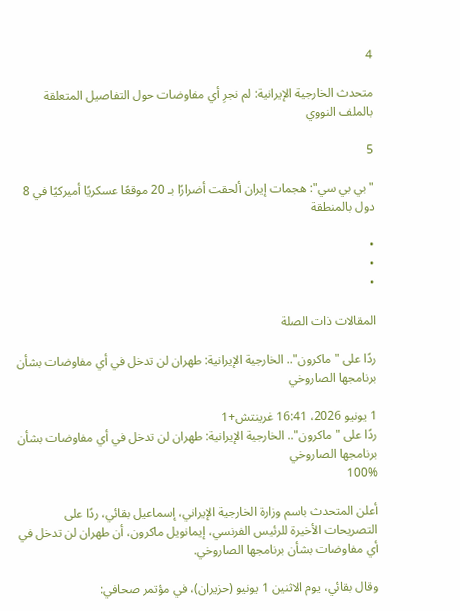4

متحدث الخارجية الإيرانية: لم نجرِ أي مفاوضات حول التفاصيل المتعلقة بالملف النووي

5

"بي بي سي": هجمات إيران ألحقت أضرارًا بـ 20 موقعًا عسكريًا أميركيًا في 8 دول بالمنطقة

•
•
•

المقالات ذات الصلة

ردًا على "ماكرون".. الخارجية الإيرانية: طهران لن تدخل في أي مفاوضات بشأن برنامجها الصاروخي

1 يونيو 2026، 16:41 غرينتش+1
ردًا على "ماكرون".. الخارجية الإيرانية: طهران لن تدخل في أي مفاوضات بشأن برنامجها الصاروخي
100%

أعلن المتحدث باسم وزارة الخارجية الإيراني، إسماعيل بقائي، ردًا على التصريحات الأخيرة للرئيس الفرنسي، إيمانويل ماكرون، أن طهران لن تدخل في أي مفاوضات بشأن برنامجها الصاروخي.

وقال بقائي، يوم الاثنين 1 يونيو (حزيران)، في مؤتمر صحافي: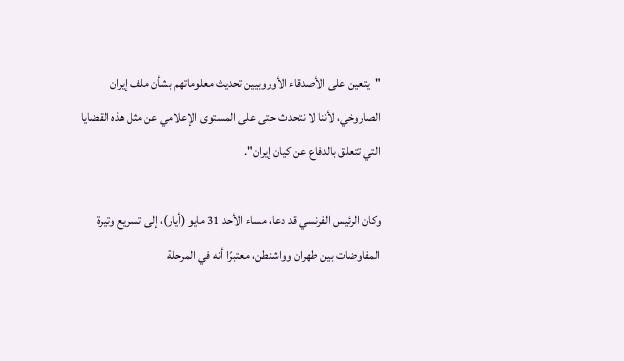"يتعين على الأصدقاء الأوروبيين تحديث معلوماتهم بشأن ملف إيران الصاروخي، لأننا لا نتحدث حتى على المستوى الإعلامي عن مثل هذه القضايا التي تتعلق بالدفاع عن كيان إيران".

وكان الرئيس الفرنسي قد دعا، مساء الأحد 31 مايو (أيار)، إلى تسريع وتيرة المفاوضات بين طهران وواشنطن، معتبرًا أنه في المرحلة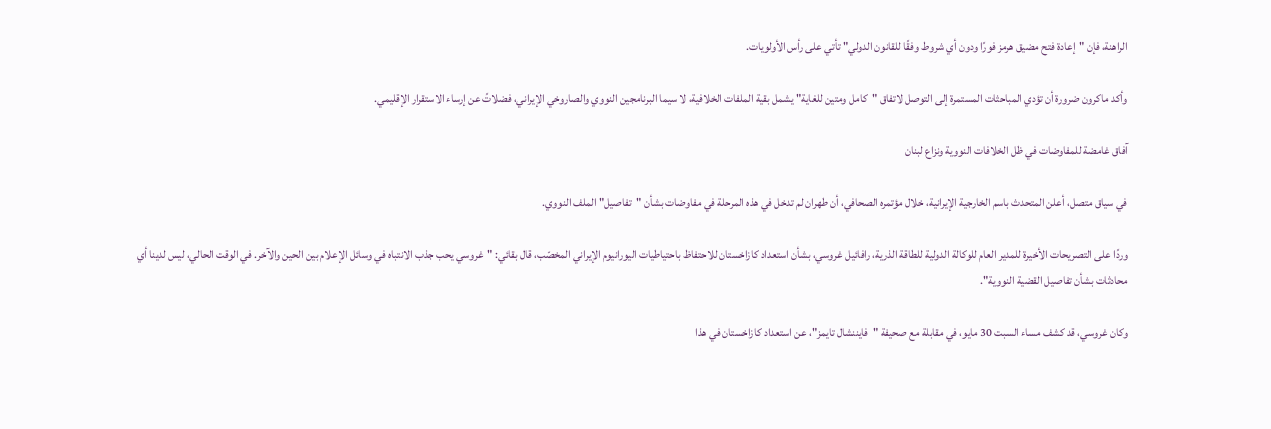الراهنة، فإن "إعادة فتح مضيق هرمز فورًا ودون أي شروط وفقًا للقانون الدولي" تأتي على رأس الأولويات.

وأكد ماكرون ضرورة أن تؤدي المباحثات المستمرة إلى التوصل لاتفاق "كامل ومتين للغاية" يشمل بقية الملفات الخلافية، لا سيما البرنامجين النووي والصاروخي الإيراني، فضلاتً عن إرساء الاستقرار الإقليمي.

آفاق غامضة للمفاوضات في ظل الخلافات النووية ونزاع لبنان

في سياق متصل، أعلن المتحدث باسم الخارجية الإيرانية، خلال مؤتمره الصحافي، أن طهران لم تدخل في هذه المرحلة في مفاوضات بشأن "تفاصيل" الملف النووي.

وردًا على التصريحات الأخيرة للمدير العام للوكالة الدولية للطاقة الذرية، رافائيل غروسي، بشأن استعداد كازاخستان للاحتفاظ باحتياطيات اليورانيوم الإيراني المخصّب، قال بقائي: "غروسي يحب جذب الانتباه في وسائل الإعلام بين الحين والآخر. في الوقت الحالي، ليس لدينا أي محادثات بشأن تفاصيل القضية النووية".

وكان غروسي، قد كشف مساء السبت 30 مايو، في مقابلة مع صحيفة "فايننشال تايمز"، عن استعداد كازاخستان في هذا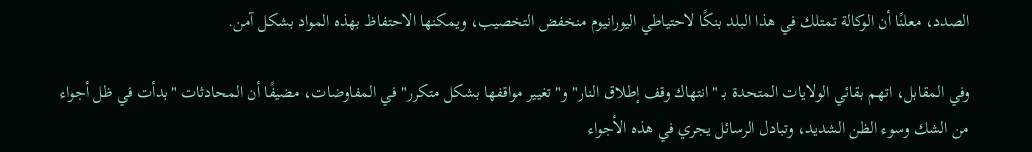الصدد، معلنًا أن الوكالة تمتلك في هذا البلد بنكًا لاحتياطي اليورانيوم منخفض التخصيب، ويمكنها الاحتفاظ بهذه المواد بشكل آمن.

وفي المقابل، اتهم بقائي الولايات المتحدة بـ "انتهاك وقف إطلاق النار" و"تغيير مواقفها بشكل متكرر" في المفاوضات، مضيفًا أن المحادثات "بدأت في ظل أجواء من الشك وسوء الظن الشديد، وتبادل الرسائل يجري في هذه الأجواء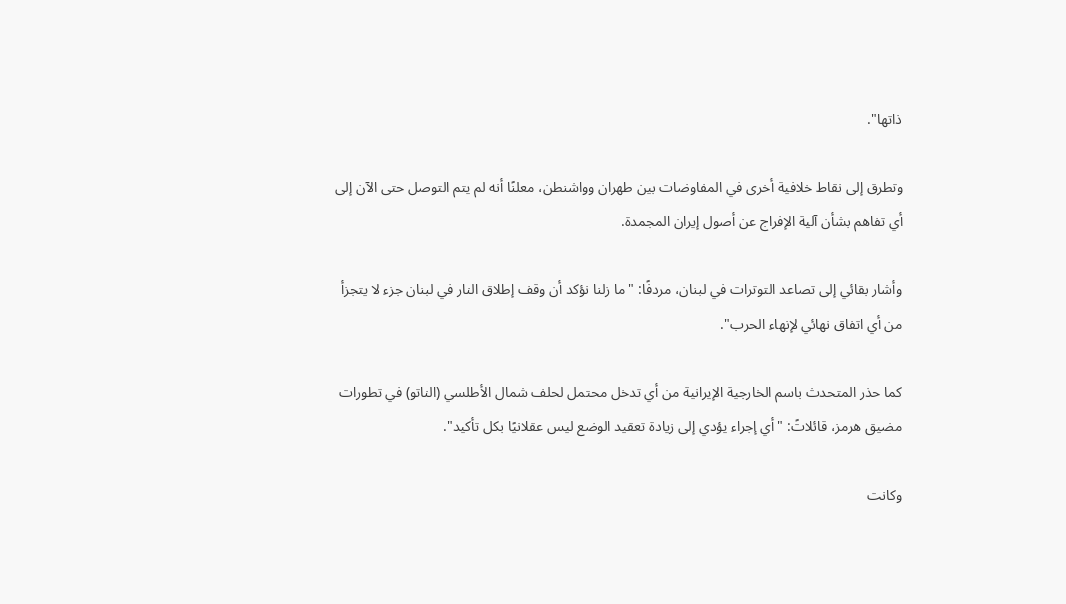ذاتها".

وتطرق إلى نقاط خلافية أخرى في المفاوضات بين طهران وواشنطن، معلنًا أنه لم يتم التوصل حتى الآن إلى أي تفاهم بشأن آلية الإفراج عن أصول إيران المجمدة.

وأشار بقائي إلى تصاعد التوترات في لبنان، مردفًا: "ما زلنا نؤكد أن وقف إطلاق النار في لبنان جزء لا يتجزأ من أي اتفاق نهائي لإنهاء الحرب".

كما حذر المتحدث باسم الخارجية الإيرانية من أي تدخل محتمل لحلف شمال الأطلسي (الناتو) في تطورات مضيق هرمز، قائلاتً: "أي إجراء يؤدي إلى زيادة تعقيد الوضع ليس عقلانيًا بكل تأكيد".

وكانت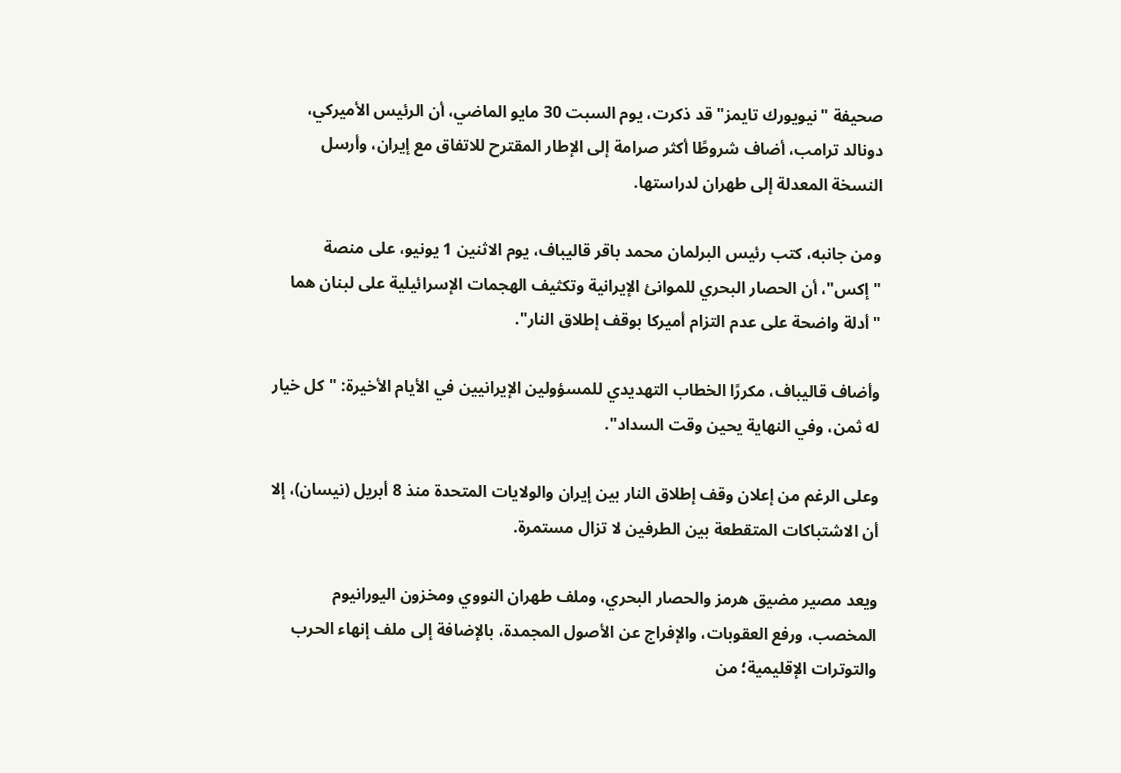صحيفة "نيويورك تايمز" قد ذكرت، يوم السبت 30 مايو الماضي، أن الرئيس الأميركي، دونالد ترامب، أضاف شروطًا أكثر صرامة إلى الإطار المقترح للاتفاق مع إيران، وأرسل النسخة المعدلة إلى طهران لدراستها.

ومن جانبه، كتب رئيس البرلمان محمد باقر قاليباف، يوم الاثنين 1 يونيو، على منصة "إكس"، أن الحصار البحري للموانئ الإيرانية وتكثيف الهجمات الإسرائيلية على لبنان هما "أدلة واضحة على عدم التزام أميركا بوقف إطلاق النار".

وأضاف قاليباف، مكررًا الخطاب التهديدي للمسؤولين الإيرانيين في الأيام الأخيرة: "كل خيار له ثمن، وفي النهاية يحين وقت السداد".

وعلى الرغم من إعلان وقف إطلاق النار بين إيران والولايات المتحدة منذ 8 أبريل (نيسان)، إلا أن الاشتباكات المتقطعة بين الطرفين لا تزال مستمرة.

ويعد مصير مضيق هرمز والحصار البحري، وملف طهران النووي ومخزون اليورانيوم المخصب، ورفع العقوبات، والإفراج عن الأصول المجمدة، بالإضافة إلى ملف إنهاء الحرب والتوترات الإقليمية؛ من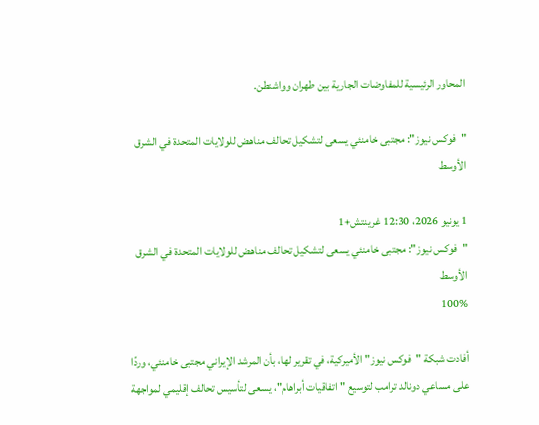المحاور الرئيسية للمفاوضات الجارية بين طهران وواشنطن.

"فوكس نيوز": مجتبى خامنئي يسعى لتشكيل تحالف مناهض للولايات المتحدة في الشرق الأوسط

1 يونيو 2026، 12:30 غرينتش+1
"فوكس نيوز": مجتبى خامنئي يسعى لتشكيل تحالف مناهض للولايات المتحدة في الشرق الأوسط
100%

أفادت شبكة "فوكس نيوز" الأميركية، في تقرير لها، بأن المرشد الإيراني مجتبى خامنئي، وردًا على مساعي دونالد ترامب لتوسيع "اتفاقيات أبراهام"، يسعى لتأسيس تحالف إقليمي لمواجهة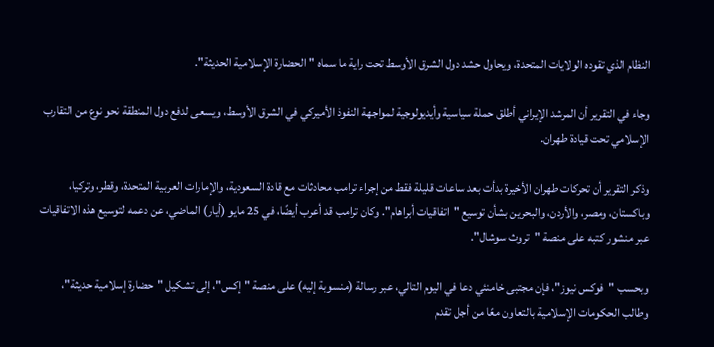النظام الذي تقوده الولايات المتحدة، ويحاول حشد دول الشرق الأوسط تحت راية ما سماه "الحضارة الإسلامية الحديثة".

وجاء في التقرير أن المرشد الإيراني أطلق حملة سياسية وأيديولوجية لمواجهة النفوذ الأميركي في الشرق الأوسط، ويسعى لدفع دول المنطقة نحو نوع من التقارب الإسلامي تحت قيادة طهران.

وذكر التقرير أن تحركات طهران الأخيرة بدأت بعد ساعات قليلة فقط من إجراء ترامب محادثات مع قادة السعودية، والإمارات العربية المتحدة، وقطر، وتركيا، وباكستان، ومصر، والأردن، والبحرين بشأن توسيع "اتفاقيات أبراهام". وكان ترامب قد أعرب أيضًا، في 25 مايو (أيار) الماضي، عن دعمه لتوسيع هذه الاتفاقيات عبر منشور كتبه على منصة "تروث سوشال".

وبحسب "فوكس نيوز"، فإن مجتبى خامنئي دعا في اليوم التالي، عبر رسالة (منسوبة إليه) على منصة "إكس"، إلى تشكيل "حضارة إسلامية حديثة"، وطالب الحكومات الإسلامية بالتعاون معًا من أجل تقدم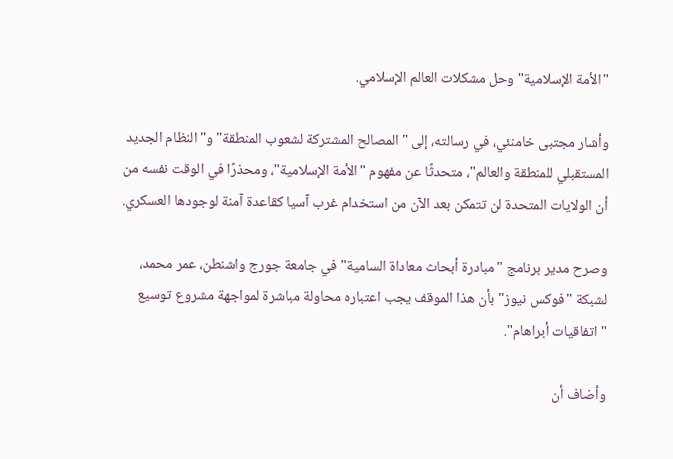"الأمة الإسلامية" وحل مشكلات العالم الإسلامي.

وأشار مجتبى خامنئي، في رسالته، إلى "المصالح المشتركة لشعوب المنطقة" و"النظام الجديد المستقبلي للمنطقة والعالم"، متحدثًا عن مفهوم "الأمة الإسلامية"، ومحذرًا في الوقت نفسه من أن الولايات المتحدة لن تتمكن بعد الآن من استخدام غرب آسيا كقاعدة آمنة لوجودها العسكري.

وصرح مدير برنامج "مبادرة أبحاث معاداة السامية" في جامعة جورج واشنطن، عمر محمد، لشبكة "فوكس نيوز" بأن هذا الموقف يجب اعتباره محاولة مباشرة لمواجهة مشروع توسيع "اتفاقيات أبراهام".

وأضاف أن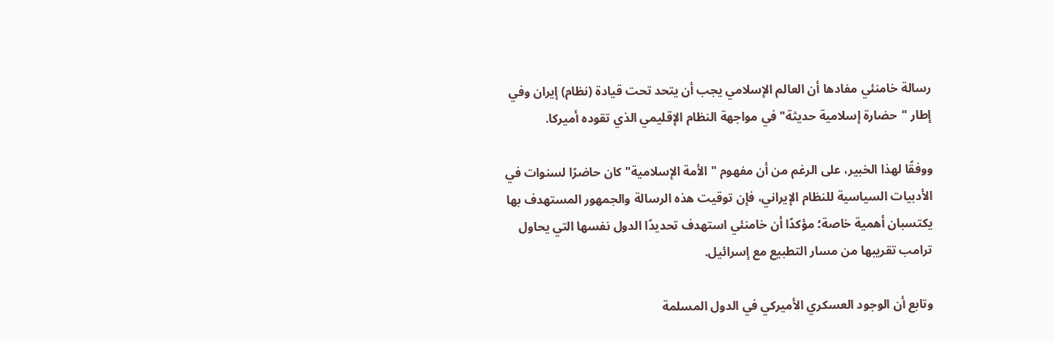رسالة خامنئي مفادها أن العالم الإسلامي يجب أن يتحد تحت قيادة (نظام) إيران وفي إطار "حضارة إسلامية حديثة" في مواجهة النظام الإقليمي الذي تقوده أميركا.

ووفقًا لهذا الخبير، على الرغم من أن مفهوم "الأمة الإسلامية" كان حاضرًا لسنوات في الأدبيات السياسية للنظام الإيراني، فإن توقيت هذه الرسالة والجمهور المستهدف بها يكتسبان أهمية خاصة؛ مؤكدًا أن خامنئي استهدف تحديدًا الدول نفسها التي يحاول ترامب تقريبها من مسار التطبيع مع إسرائيل.

وتابع أن الوجود العسكري الأميركي في الدول المسلمة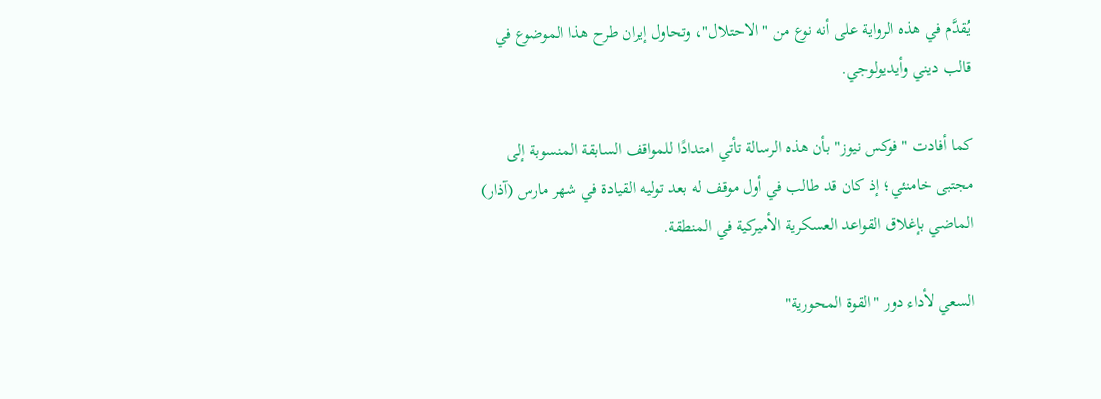يُقدَّم في هذه الرواية على أنه نوع من "الاحتلال"، وتحاول إيران طرح هذا الموضوع في قالب ديني وأيديولوجي.

كما أفادت "فوكس نيوز" بأن هذه الرسالة تأتي امتدادًا للمواقف السابقة المنسوبة إلى مجتبى خامنئي؛ إذ كان قد طالب في أول موقف له بعد توليه القيادة في شهر مارس (آذار) الماضي بإغلاق القواعد العسكرية الأميركية في المنطقة.

السعي لأداء دور "القوة المحورية"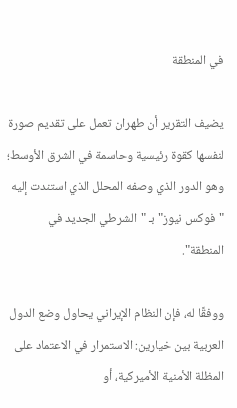في المنطقة

يضيف التقرير أن طهران تعمل على تقديم صورة لنفسها كقوة رئيسية وحاسمة في الشرق الأوسط؛ وهو الدور الذي وصفه المحلل الذي استندت إليه "فوكس نيوز" بـ "الشرطي الجديد في المنطقة".

ووفقًا له، فإن النظام الإيراني يحاول وضع الدول العربية بين خيارين: الاستمرار في الاعتماد على المظلة الأمنية الأميركية، أو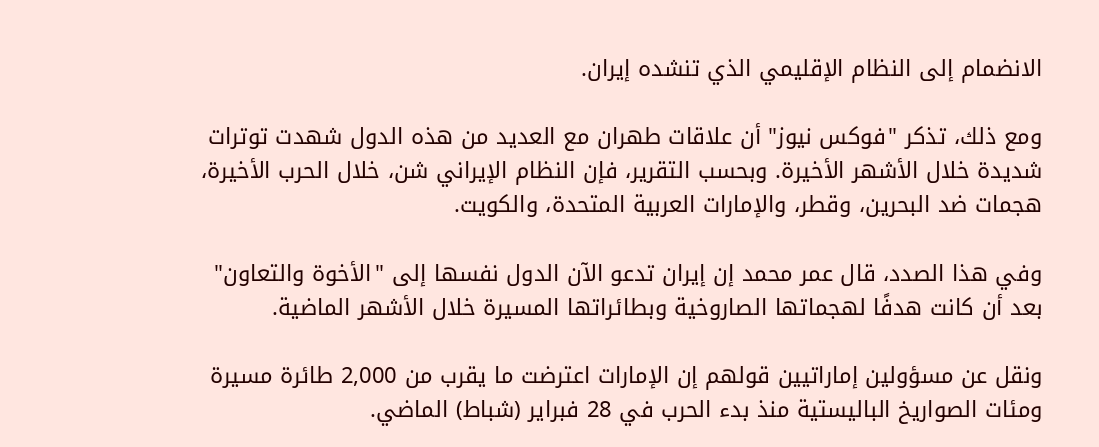الانضمام إلى النظام الإقليمي الذي تنشده إيران.

ومع ذلك، تذكر "فوكس نيوز" أن علاقات طهران مع العديد من هذه الدول شهدت توترات شديدة خلال الأشهر الأخيرة. وبحسب التقرير، فإن النظام الإيراني شن، خلال الحرب الأخيرة، هجمات ضد البحرين، وقطر، والإمارات العربية المتحدة، والكويت.

وفي هذا الصدد، قال عمر محمد إن إيران تدعو الآن الدول نفسها إلى "الأخوة والتعاون" بعد أن كانت هدفًا لهجماتها الصاروخية وبطائراتها المسيرة خلال الأشهر الماضية.

ونقل عن مسؤولين إماراتيين قولهم إن الإمارات اعترضت ما يقرب من 2,000 طائرة مسيرة ومئات الصواريخ الباليستية منذ بدء الحرب في 28 فبراير (شباط) الماضي.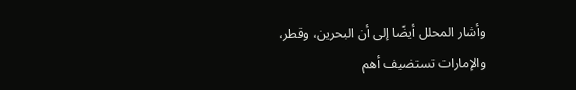وأشار المحلل أيضًا إلى أن البحرين، وقطر، والإمارات تستضيف أهم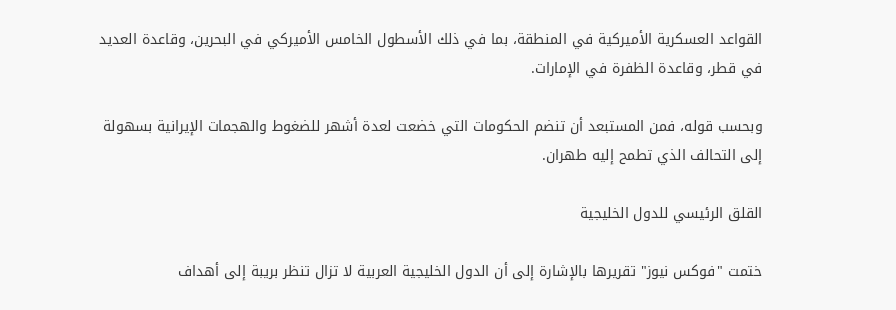القواعد العسكرية الأميركية في المنطقة، بما في ذلك الأسطول الخامس الأميركي في البحرين، وقاعدة العديد في قطر، وقاعدة الظفرة في الإمارات.

وبحسب قوله، فمن المستبعد أن تنضم الحكومات التي خضعت لعدة أشهر للضغوط والهجمات الإيرانية بسهولة إلى التحالف الذي تطمح إليه طهران.

القلق الرئيسي للدول الخليجية

ختمت "فوكس نيوز" تقريرها بالإشارة إلى أن الدول الخليجية العربية لا تزال تنظر بريبة إلى أهداف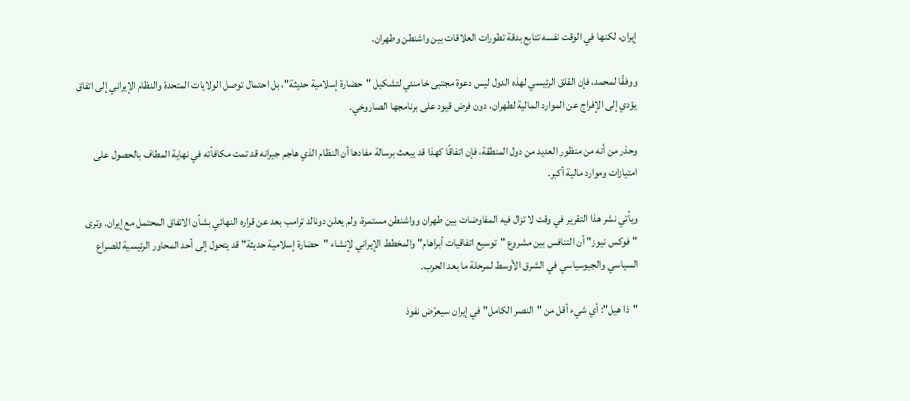إيران، لكنها في الوقت نفسه تتابع بدقة تطورات العلاقات بين واشنطن وطهران.

ووفقًا لمحمد، فإن القلق الرئيسي لهذه الدول ليس دعوة مجتبى خامنئي لتشكيل "حضارة إسلامية حديثة"، بل احتمال توصل الولايات المتحدة والنظام الإيراني إلى اتفاق يؤدي إلى الإفراج عن الموارد المالية لطهران، دون فرض قيود على برنامجها الصاروخي.

وحذر من أنه من منظور العديد من دول المنطقة، فإن اتفاقًا كهذا قد يبعث برسالة مفادها أن النظام الذي هاجم جيرانه قد تمت مكافأته في نهاية المطاف بالحصول على امتيازات وموارد مالية أكبر.

ويأتي نشر هذا التقرير في وقت لا تزال فيه المفاوضات بين طهران وواشنطن مستمرة، ولم يعلن دونالد ترامب بعد عن قراره النهائي بشأن الاتفاق المحتمل مع إيران. وترى "فوكس نيوز" أن التنافس بين مشروع "توسيع اتفاقيات أبراهام" والمخطط الإيراني لإنشاء "حضارة إسلامية حديثة" قد يتحول إلى أحد المحاور الرئيسية للصراع السياسي والجيوسياسي في الشرق الأوسط لمرحلة ما بعد الحرب.

"ذا هيل": أي شيء أقل من "النصر الكامل" في إيران سيعرّض نفوذ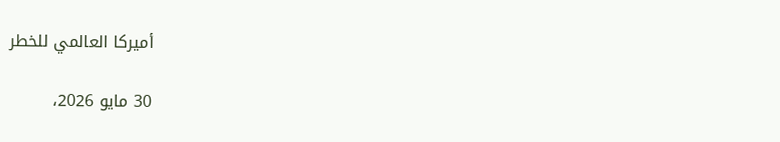أميركا العالمي للخطر

30 مايو 2026،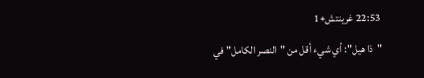22:53 غرينتش+1
"ذا هيل": أي شيء أقل من "النصر الكامل" في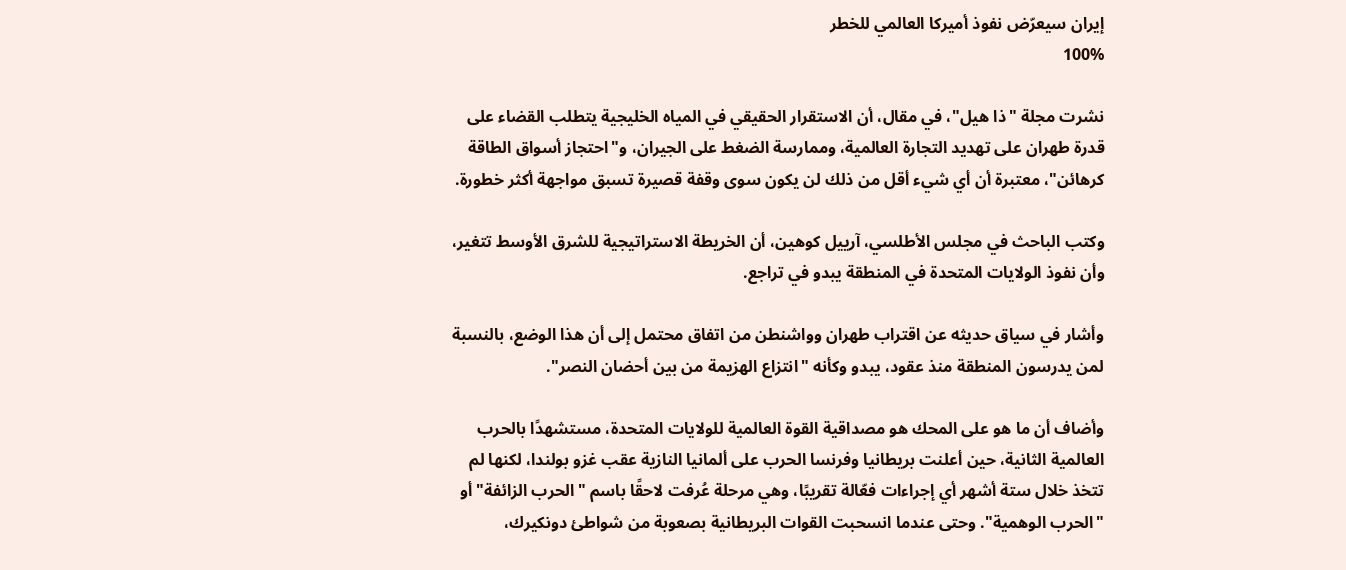إيران سيعرّض نفوذ أميركا العالمي للخطر
100%

نشرت مجلة "ذا هيل"، في مقال، أن الاستقرار الحقيقي في المياه الخليجية يتطلب القضاء على قدرة طهران على تهديد التجارة العالمية، وممارسة الضغط على الجيران، و"احتجاز أسواق الطاقة كرهائن"، معتبرة أن أي شيء أقل من ذلك لن يكون سوى وقفة قصيرة تسبق مواجهة أكثر خطورة.

وكتب الباحث في مجلس الأطلسي، آرييل كوهين، أن الخريطة الاستراتيجية للشرق الأوسط تتغير، وأن نفوذ الولايات المتحدة في المنطقة يبدو في تراجع.

وأشار في سياق حديثه عن اقتراب طهران وواشنطن من اتفاق محتمل إلى أن هذا الوضع، بالنسبة لمن يدرسون المنطقة منذ عقود، يبدو وكأنه "انتزاع الهزيمة من بين أحضان النصر".

وأضاف أن ما هو على المحك هو مصداقية القوة العالمية للولايات المتحدة، مستشهدًا بالحرب العالمية الثانية، حين أعلنت بريطانيا وفرنسا الحرب على ألمانيا النازية عقب غزو بولندا، لكنها لم تتخذ خلال ستة أشهر أي إجراءات فعّالة تقريبًا، وهي مرحلة عُرفت لاحقًا باسم "الحرب الزائفة" أو "الحرب الوهمية". وحتى عندما انسحبت القوات البريطانية بصعوبة من شواطئ دونكيرك،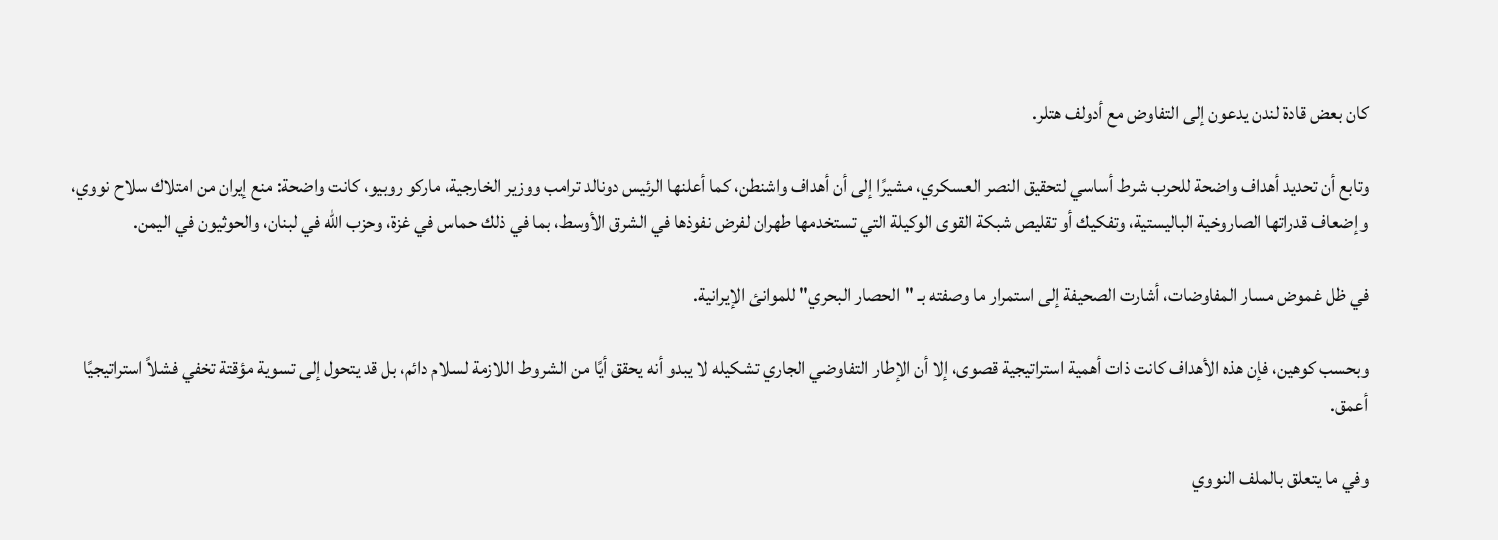كان بعض قادة لندن يدعون إلى التفاوض مع أدولف هتلر.

وتابع أن تحديد أهداف واضحة للحرب شرط أساسي لتحقيق النصر العسكري، مشيرًا إلى أن أهداف واشنطن، كما أعلنها الرئيس دونالد ترامب ووزير الخارجية، ماركو روبيو، كانت واضحة: منع إيران من امتلاك سلاح نووي، وإضعاف قدراتها الصاروخية الباليستية، وتفكيك أو تقليص شبكة القوى الوكيلة التي تستخدمها طهران لفرض نفوذها في الشرق الأوسط، بما في ذلك حماس في غزة، وحزب الله في لبنان، والحوثيون في اليمن.

في ظل غموض مسار المفاوضات، أشارت الصحيفة إلى استمرار ما وصفته بـ "الحصار البحري" للموانئ الإيرانية.

وبحسب كوهين، فإن هذه الأهداف كانت ذات أهمية استراتيجية قصوى، إلا أن الإطار التفاوضي الجاري تشكيله لا يبدو أنه يحقق أيًا من الشروط اللازمة لسلام دائم، بل قد يتحول إلى تسوية مؤقتة تخفي فشلاً استراتيجيًا أعمق.

وفي ما يتعلق بالملف النووي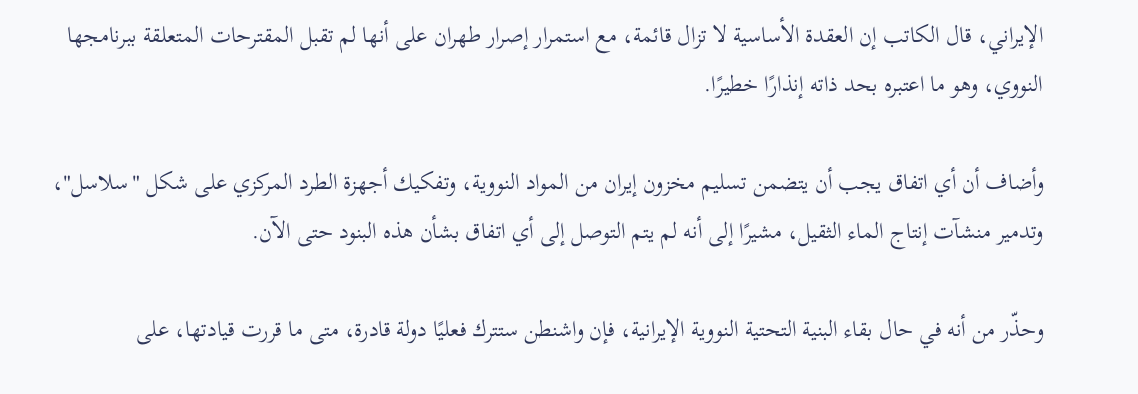الإيراني، قال الكاتب إن العقدة الأساسية لا تزال قائمة، مع استمرار إصرار طهران على أنها لم تقبل المقترحات المتعلقة ببرنامجها النووي، وهو ما اعتبره بحد ذاته إنذارًا خطيرًا.

وأضاف أن أي اتفاق يجب أن يتضمن تسليم مخزون إيران من المواد النووية، وتفكيك أجهزة الطرد المركزي على شكل "سلاسل"، وتدمير منشآت إنتاج الماء الثقيل، مشيرًا إلى أنه لم يتم التوصل إلى أي اتفاق بشأن هذه البنود حتى الآن.

وحذّر من أنه في حال بقاء البنية التحتية النووية الإيرانية، فإن واشنطن ستترك فعليًا دولة قادرة، متى ما قررت قيادتها، على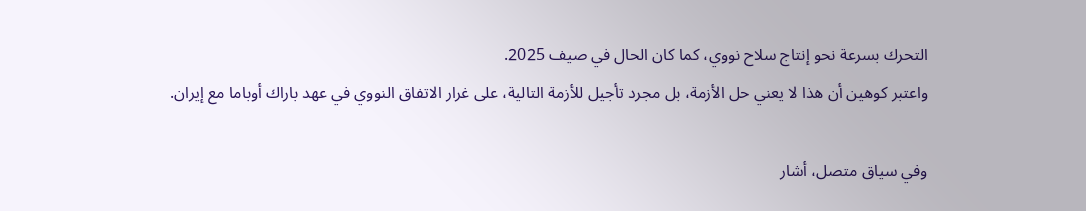التحرك بسرعة نحو إنتاج سلاح نووي، كما كان الحال في صيف 2025.
واعتبر كوهين أن هذا لا يعني حل الأزمة، بل مجرد تأجيل للأزمة التالية، على غرار الاتفاق النووي في عهد باراك أوباما مع إيران.

وفي سياق متصل، أشار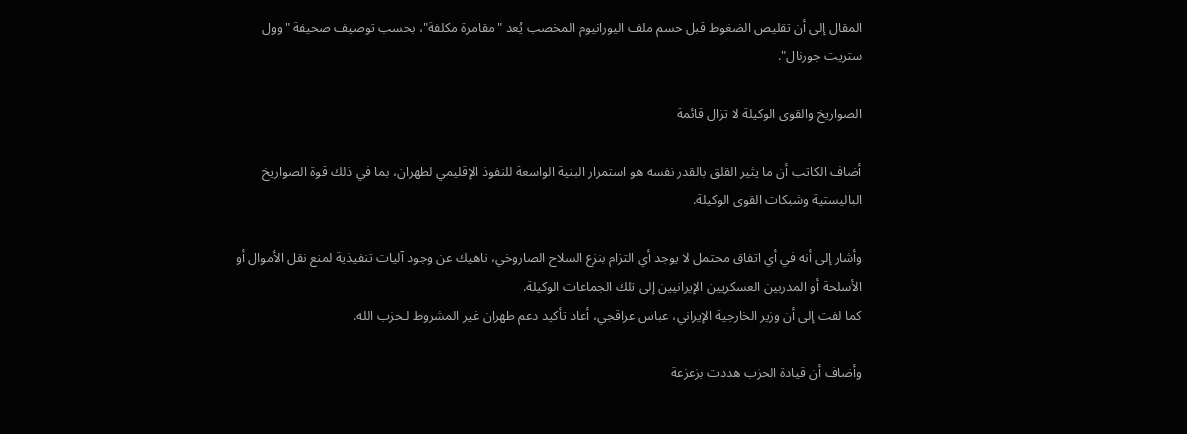المقال إلى أن تقليص الضغوط قبل حسم ملف اليورانيوم المخصب يُعد "مقامرة مكلفة"، بحسب توصيف صحيفة "وول ستريت جورنال".

الصواريخ والقوى الوكيلة لا تزال قائمة

أضاف الكاتب أن ما يثير القلق بالقدر نفسه هو استمرار البنية الواسعة للنفوذ الإقليمي لطهران، بما في ذلك قوة الصواريخ الباليستية وشبكات القوى الوكيلة.

وأشار إلى أنه في أي اتفاق محتمل لا يوجد أي التزام بنزع السلاح الصاروخي، ناهيك عن وجود آليات تنفيذية لمنع نقل الأموال أو الأسلحة أو المدربين العسكريين الإيرانيين إلى تلك الجماعات الوكيلة.
كما لفت إلى أن وزير الخارجية الإيراني، عباس عراقجي، أعاد تأكيد دعم طهران غير المشروط لـحزب الله.

وأضاف أن قيادة الحزب هددت بزعزعة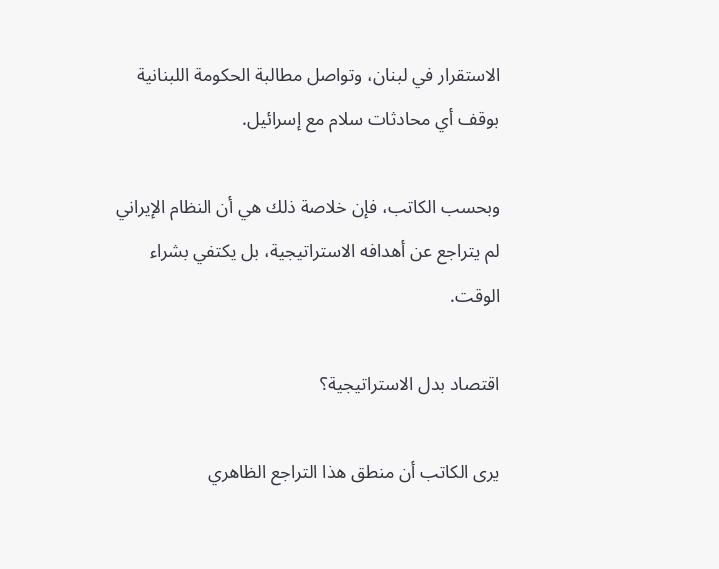الاستقرار في لبنان، وتواصل مطالبة الحكومة اللبنانية بوقف أي محادثات سلام مع إسرائيل.

وبحسب الكاتب، فإن خلاصة ذلك هي أن النظام الإيراني لم يتراجع عن أهدافه الاستراتيجية، بل يكتفي بشراء الوقت.

اقتصاد بدل الاستراتيجية؟

يرى الكاتب أن منطق هذا التراجع الظاهري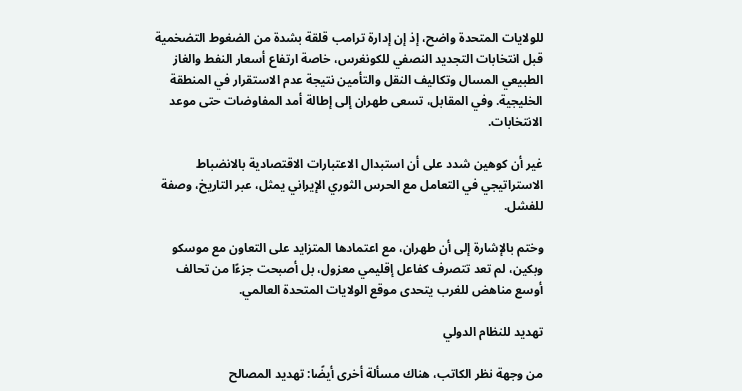للولايات المتحدة واضح، إذ إن إدارة ترامب قلقة بشدة من الضغوط التضخمية قبل انتخابات التجديد النصفي للكونغرس، خاصة ارتفاع أسعار النفط والغاز الطبيعي المسال وتكاليف النقل والتأمين نتيجة عدم الاستقرار في المنطقة الخليجية. وفي المقابل، تسعى طهران إلى إطالة أمد المفاوضات حتى موعد الانتخابات.

غير أن كوهين شدد على أن استبدال الاعتبارات الاقتصادية بالانضباط الاستراتيجي في التعامل مع الحرس الثوري الإيراني يمثل، عبر التاريخ، وصفة للفشل.

وختم بالإشارة إلى أن طهران، مع اعتمادها المتزايد على التعاون مع موسكو وبكين، لم تعد تتصرف كفاعل إقليمي معزول، بل أصبحت جزءًا من تحالف أوسع مناهض للغرب يتحدى موقع الولايات المتحدة العالمي.

تهديد للنظام الدولي

من وجهة نظر الكاتب، هناك مسألة أخرى أيضًا: تهديد المصالح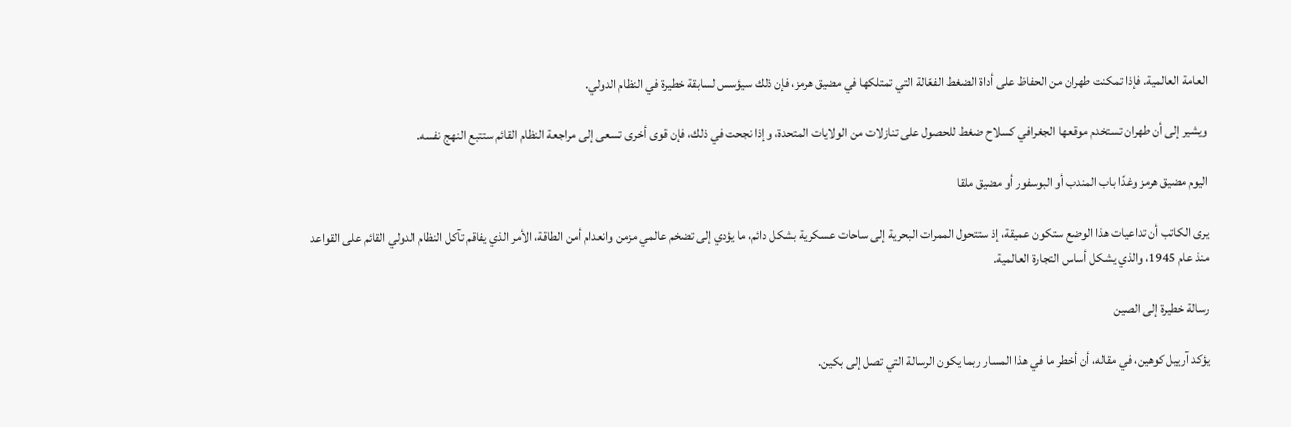العامة العالمية. فإذا تمكنت طهران من الحفاظ على أداة الضغط الفعّالة التي تمتلكها في مضيق هرمز، فإن ذلك سيؤسس لسابقة خطيرة في النظام الدولي.

ويشير إلى أن طهران تستخدم موقعها الجغرافي كسلاح ضغط للحصول على تنازلات من الولايات المتحدة، وإذا نجحت في ذلك، فإن قوى أخرى تسعى إلى مراجعة النظام القائم ستتبع النهج نفسه.

اليوم مضيق هرمز وغدًا باب المندب أو البوسفور أو مضيق ملقا

يرى الكاتب أن تداعيات هذا الوضع ستكون عميقة، إذ ستتحول الممرات البحرية إلى ساحات عسكرية بشكل دائم، ما يؤدي إلى تضخم عالمي مزمن وانعدام أمن الطاقة، الأمر الذي يفاقم تآكل النظام الدولي القائم على القواعد منذ عام 1945، والذي يشكل أساس التجارة العالمية.

رسالة خطيرة إلى الصين

يؤكد آرييل كوهين، في مقاله، أن أخطر ما في هذا المسار ربما يكون الرسالة التي تصل إلى بكين.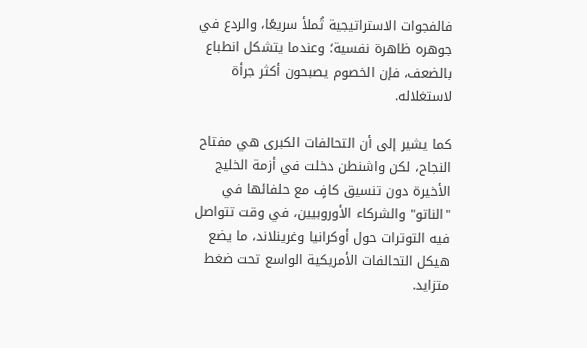فالفجوات الاستراتيجية تُملأ سريعًا، والردع في جوهره ظاهرة نفسية؛ وعندما يتشكل انطباع بالضعف، فإن الخصوم يصبحون أكثر جرأة لاستغلاله.

كما يشير إلى أن التحالفات الكبرى هي مفتاح النجاح، لكن واشنطن دخلت في أزمة الخليج الأخيرة دون تنسيق كافٍ مع حلفائها في "الناتو" والشركاء الأوروبيين، في وقت تتواصل فيه التوترات حول أوكرانيا وغرينلاند، ما يضع هيكل التحالفات الأمريكية الواسع تحت ضغط متزايد.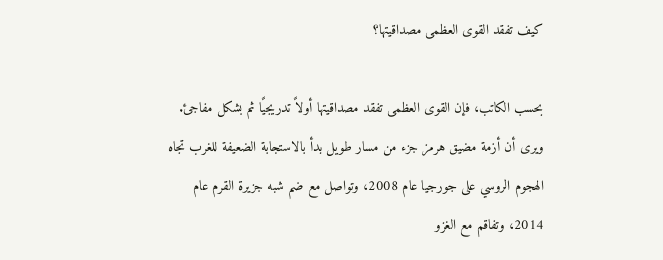كيف تفقد القوى العظمى مصداقيتها؟

بحسب الكاتب، فإن القوى العظمى تفقد مصداقيتها أولاً تدريجيًا ثم بشكل مفاجئ.
ويرى أن أزمة مضيق هرمز جزء من مسار طويل بدأ بالاستجابة الضعيفة للغرب تجاه الهجوم الروسي على جورجيا عام 2008، وتواصل مع ضم شبه جزيرة القرم عام 2014، وتفاقم مع الغزو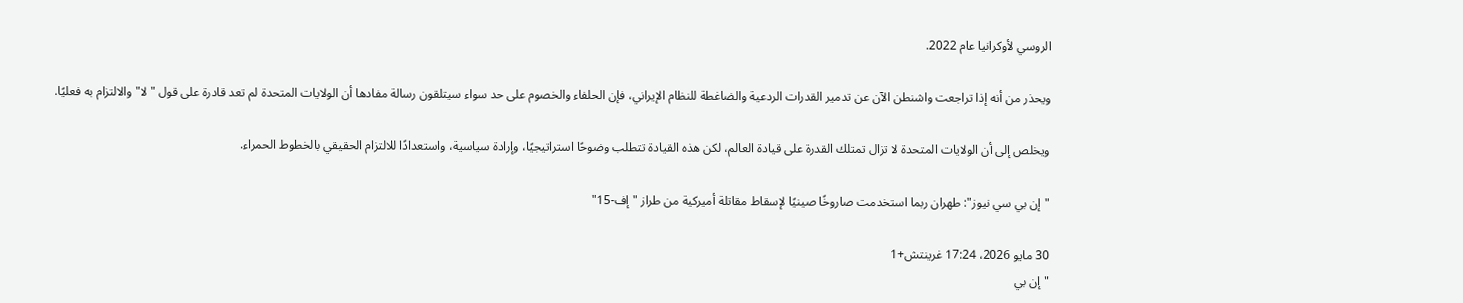الروسي لأوكرانيا عام 2022.

ويحذر من أنه إذا تراجعت واشنطن الآن عن تدمير القدرات الردعية والضاغطة للنظام الإيراني، فإن الحلفاء والخصوم على حد سواء سيتلقون رسالة مفادها أن الولايات المتحدة لم تعد قادرة على قول "لا" والالتزام به فعليًا.

ويخلص إلى أن الولايات المتحدة لا تزال تمتلك القدرة على قيادة العالم، لكن هذه القيادة تتطلب وضوحًا استراتيجيًا، وإرادة سياسية، واستعدادًا للالتزام الحقيقي بالخطوط الحمراء.

"إن بي سي نيوز": طهران ربما استخدمت صاروخًا صينيًا لإسقاط مقاتلة أميركية من طراز "إف-15"

30 مايو 2026، 17:24 غرينتش+1
"إن بي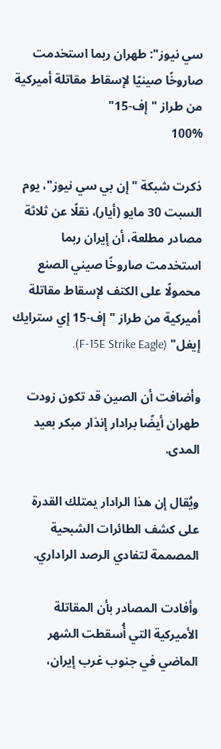سي نيوز": طهران ربما استخدمت صاروخًا صينيًا لإسقاط مقاتلة أميركية من طراز "إف-15"
100%

ذكرت شبكة "إن بي سي نيوز"، يوم السبت 30 مايو (أيار)، نقلًا عن ثلاثة مصادر مطلعة، أن إيران ربما استخدمت صاروخًا صيني الصنع محمولًا على الكتف لإسقاط مقاتلة أميركية من طراز "إف-15 إي سترايك إيغل" (F-15E Strike Eagle).

وأضافت أن الصين قد تكون زودت طهران أيضًا برادار إنذار مبكر بعيد المدى.

ويُقال إن هذا الرادار يمتلك القدرة على كشف الطائرات الشبحية المصممة لتفادي الرصد الراداري.

وأفادت المصادر بأن المقاتلة الأميركية التي أُسقطت الشهر الماضي في جنوب غرب إيران،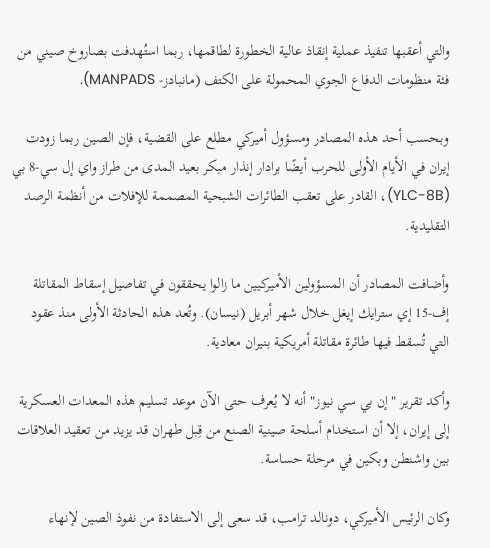والتي أعقبها تنفيذ عملية إنقاذ عالية الخطورة لطاقمها، ربما استُهدفت بصاروخ صيني من فئة منظومات الدفاع الجوي المحمولة على الكتف (مانبادز- MANPADS).

وبحسب أحد هذه المصادر ومسؤول أميركي مطلع على القضية، فإن الصين ربما زودت إيران في الأيام الأولى للحرب أيضًا برادار إنذار مبكر بعيد المدى من طراز واي إل سي-8 بي (YLC-8B)، القادر على تعقب الطائرات الشبحية المصممة للإفلات من أنظمة الرصد التقليدية.

وأضافت المصادر أن المسؤولين الأميركيين ما زالوا يحققون في تفاصيل إسقاط المقاتلة إف-15 إي سترايك إيغل خلال شهر أبريل (نيسان). وتُعد هذه الحادثة الأولى منذ عقود التي تُسقط فيها طائرة مقاتلة أمريكية بنيران معادية.

وأكد تقرير "إن بي سي نيوز" أنه لا يُعرف حتى الآن موعد تسليم هذه المعدات العسكرية إلى إيران، إلا أن استخدام أسلحة صينية الصنع من قِبل طهران قد يزيد من تعقيد العلاقات بين واشنطن وبكين في مرحلة حساسة.

وكان الرئيس الأميركي، دونالد ترامب، قد سعى إلى الاستفادة من نفوذ الصين لإنهاء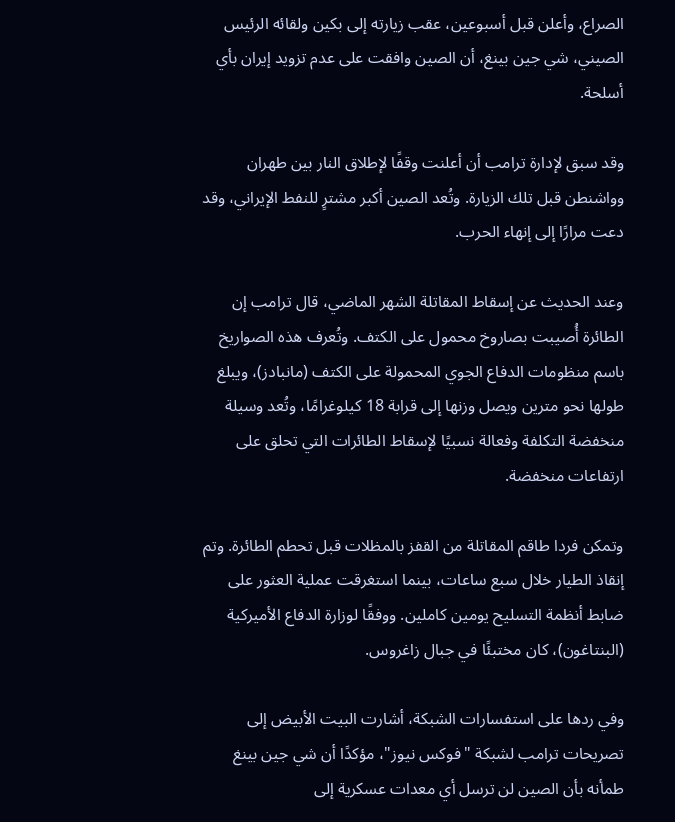الصراع، وأعلن قبل أسبوعين، عقب زيارته إلى بكين ولقائه الرئيس الصيني، شي جين بينغ، أن الصين وافقت على عدم تزويد إيران بأي أسلحة.

وقد سبق لإدارة ترامب أن أعلنت وقفًا لإطلاق النار بين طهران وواشنطن قبل تلك الزيارة. وتُعد الصين أكبر مشترٍ للنفط الإيراني، وقد دعت مرارًا إلى إنهاء الحرب.

وعند الحديث عن إسقاط المقاتلة الشهر الماضي، قال ترامب إن الطائرة أُصيبت بصاروخ محمول على الكتف. وتُعرف هذه الصواريخ باسم منظومات الدفاع الجوي المحمولة على الكتف (مانبادز)، ويبلغ طولها نحو مترين ويصل وزنها إلى قرابة 18 كيلوغرامًا، وتُعد وسيلة منخفضة التكلفة وفعالة نسبيًا لإسقاط الطائرات التي تحلق على ارتفاعات منخفضة.

وتمكن فردا طاقم المقاتلة من القفز بالمظلات قبل تحطم الطائرة. وتم إنقاذ الطيار خلال سبع ساعات، بينما استغرقت عملية العثور على ضابط أنظمة التسليح يومين كاملين. ووفقًا لوزارة الدفاع الأميركية (البنتاغون)، كان مختبئًا في جبال زاغروس.

وفي ردها على استفسارات الشبكة، أشارت البيت الأبيض إلى تصريحات ترامب لشبكة "فوكس نيوز"، مؤكدًا أن شي جين بينغ طمأنه بأن الصين لن ترسل أي معدات عسكرية إلى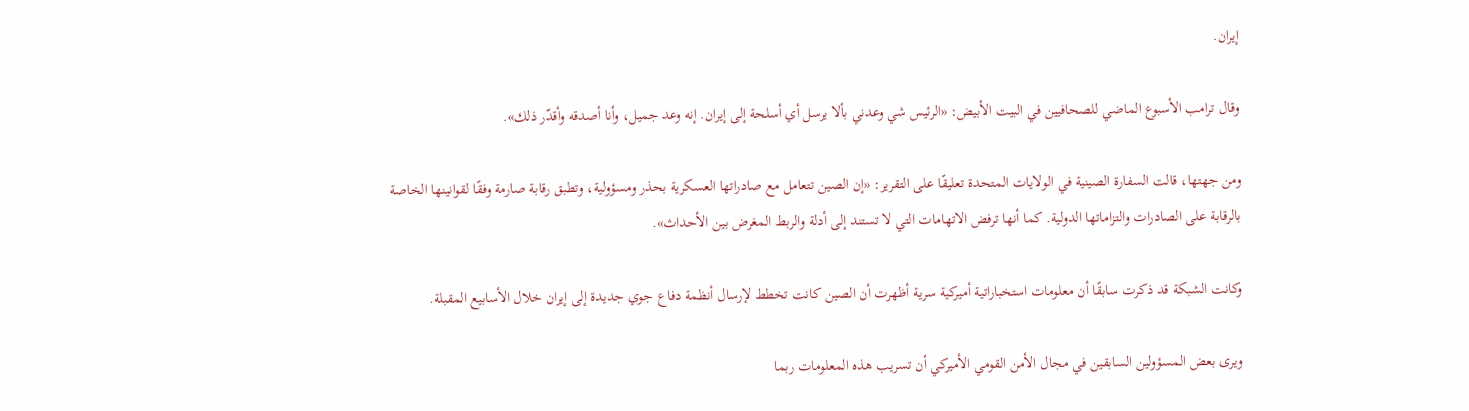إيران.

وقال ترامب الأسبوع الماضي للصحافيين في البيت الأبيض: «الرئيس شي وعدني بألا يرسل أي أسلحة إلى إيران. إنه وعد جميل، وأنا أصدقه وأقدّر ذلك».

ومن جهتها، قالت السفارة الصينية في الولايات المتحدة تعليقًا على التقرير: «إن الصين تتعامل مع صادراتها العسكرية بحذر ومسؤولية، وتطبق رقابة صارمة وفقًا لقوانينها الخاصة بالرقابة على الصادرات والتزاماتها الدولية. كما أنها ترفض الاتهامات التي لا تستند إلى أدلة والربط المغرض بين الأحداث».

وكانت الشبكة قد ذكرت سابقًا أن معلومات استخباراتية أميركية سرية أظهرت أن الصين كانت تخطط لإرسال أنظمة دفاع جوي جديدة إلى إيران خلال الأسابيع المقبلة.

ويرى بعض المسؤولين السابقين في مجال الأمن القومي الأميركي أن تسريب هذه المعلومات ربما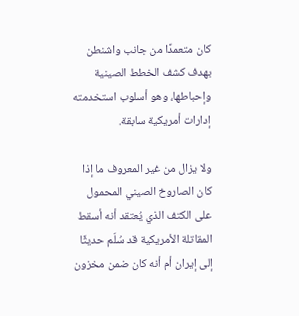كان متعمدًا من جانب واشنطن بهدف كشف الخطط الصينية وإحباطها، وهو أسلوب استخدمته إدارات أمريكية سابقة.

ولا يزال من غير المعروف ما إذا كان الصاروخ الصيني المحمول على الكتف الذي يُعتقد أنه أسقط المقاتلة الأمريكية قد سُلّم حديثًا إلى إيران أم أنه كان ضمن مخزون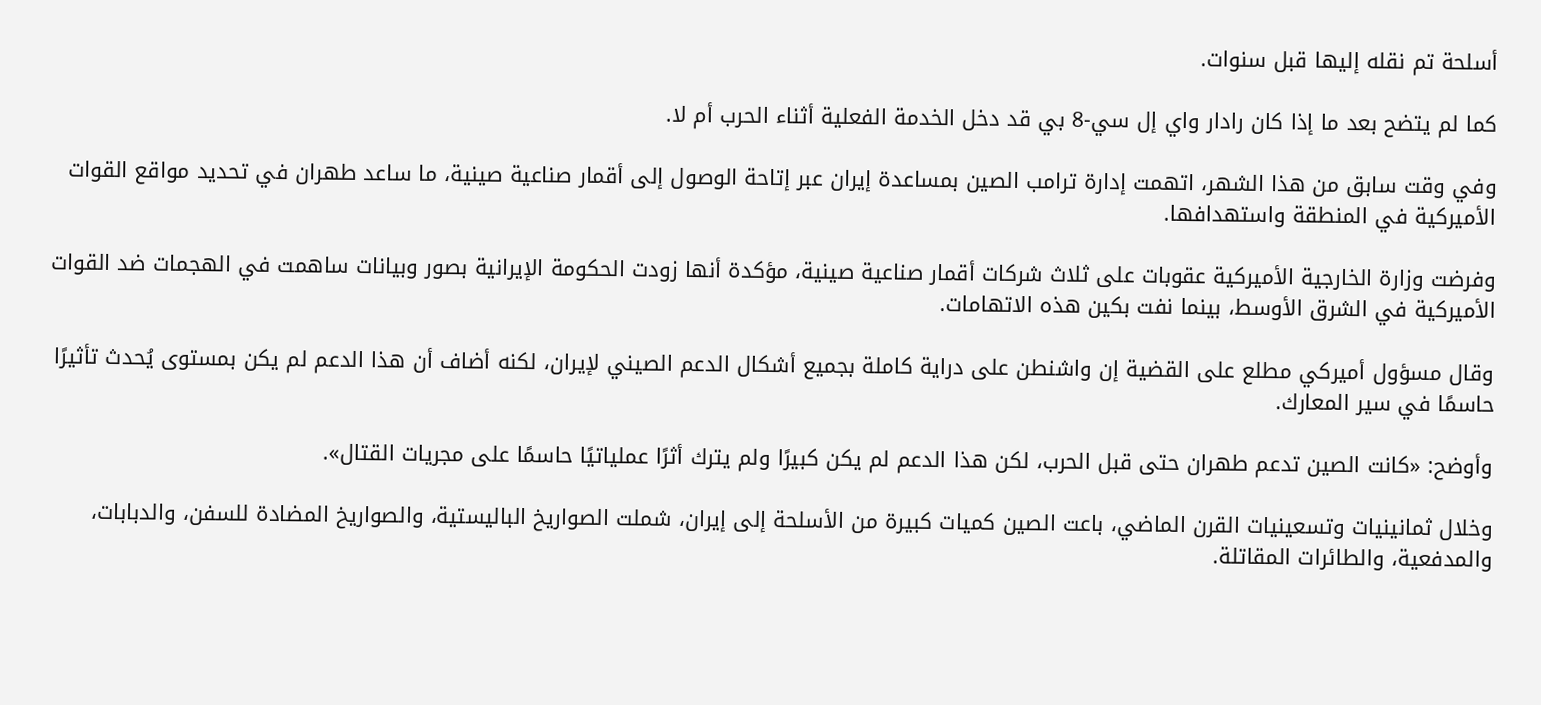أسلحة تم نقله إليها قبل سنوات.

كما لم يتضح بعد ما إذا كان رادار واي إل سي-8 بي قد دخل الخدمة الفعلية أثناء الحرب أم لا.

وفي وقت سابق من هذا الشهر، اتهمت إدارة ترامب الصين بمساعدة إيران عبر إتاحة الوصول إلى أقمار صناعية صينية، ما ساعد طهران في تحديد مواقع القوات الأميركية في المنطقة واستهدافها.

وفرضت وزارة الخارجية الأميركية عقوبات على ثلاث شركات أقمار صناعية صينية، مؤكدة أنها زودت الحكومة الإيرانية بصور وبيانات ساهمت في الهجمات ضد القوات الأميركية في الشرق الأوسط، بينما نفت بكين هذه الاتهامات.

وقال مسؤول أميركي مطلع على القضية إن واشنطن على دراية كاملة بجميع أشكال الدعم الصيني لإيران، لكنه أضاف أن هذا الدعم لم يكن بمستوى يُحدث تأثيرًا حاسمًا في سير المعارك.

وأوضح: «كانت الصين تدعم طهران حتى قبل الحرب، لكن هذا الدعم لم يكن كبيرًا ولم يترك أثرًا عملياتيًا حاسمًا على مجريات القتال».

وخلال ثمانينيات وتسعينيات القرن الماضي، باعت الصين كميات كبيرة من الأسلحة إلى إيران، شملت الصواريخ الباليستية، والصواريخ المضادة للسفن، والدبابات، والمدفعية، والطائرات المقاتلة.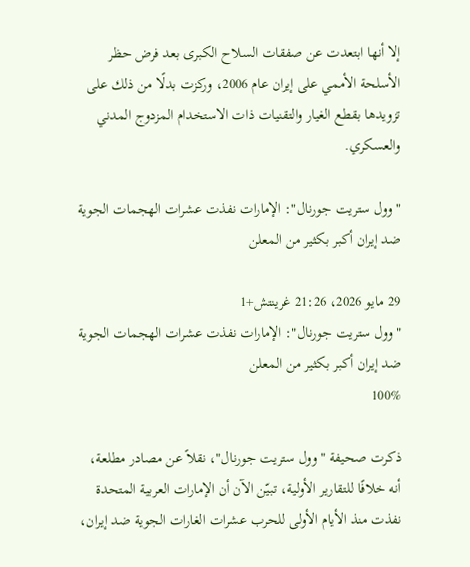إلا أنها ابتعدت عن صفقات السلاح الكبرى بعد فرض حظر الأسلحة الأممي على إيران عام 2006، وركزت بدلًا من ذلك على تزويدها بقطع الغيار والتقنيات ذات الاستخدام المزدوج المدني والعسكري.

"وول ستريت جورنال": الإمارات نفذت عشرات الهجمات الجوية ضد إيران أكبر بكثير من المعلن

29 مايو 2026، 21:26 غرينتش+1
"وول ستريت جورنال": الإمارات نفذت عشرات الهجمات الجوية ضد إيران أكبر بكثير من المعلن
100%

ذكرت صحيفة "وول ستريت جورنال"، نقلاً عن مصادر مطلعة، أنه خلافًا للتقارير الأولية، تبيّن الآن أن الإمارات العربية المتحدة نفذت منذ الأيام الأولى للحرب عشرات الغارات الجوية ضد إيران،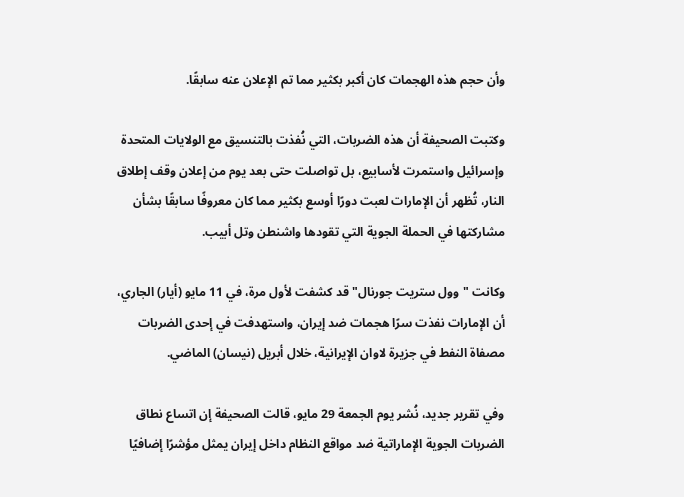وأن حجم هذه الهجمات كان أكبر بكثير مما تم الإعلان عنه سابقًا.

وكتبت الصحيفة أن هذه الضربات، التي نُفذت بالتنسيق مع الولايات المتحدة وإسرائيل واستمرت لأسابيع، بل تواصلت حتى بعد يوم من إعلان وقف إطلاق النار، تُظهر أن الإمارات لعبت دورًا أوسع بكثير مما كان معروفًا سابقًا بشأن مشاركتها في الحملة الجوية التي تقودها واشنطن وتل أبيب.

وكانت "وول ستريت جورنال" قد كشفت لأول مرة، في 11 مايو (أيار) الجاري، أن الإمارات نفذت سرًا هجمات ضد إيران، واستهدفت في إحدى الضربات مصفاة النفط في جزيرة لاوان الإيرانية، خلال أبريل (نيسان) الماضي.

وفي تقرير جديد، نُشر يوم الجمعة 29 مايو، قالت الصحيفة إن اتساع نطاق الضربات الجوية الإماراتية ضد مواقع النظام داخل إيران يمثل مؤشرًا إضافيًا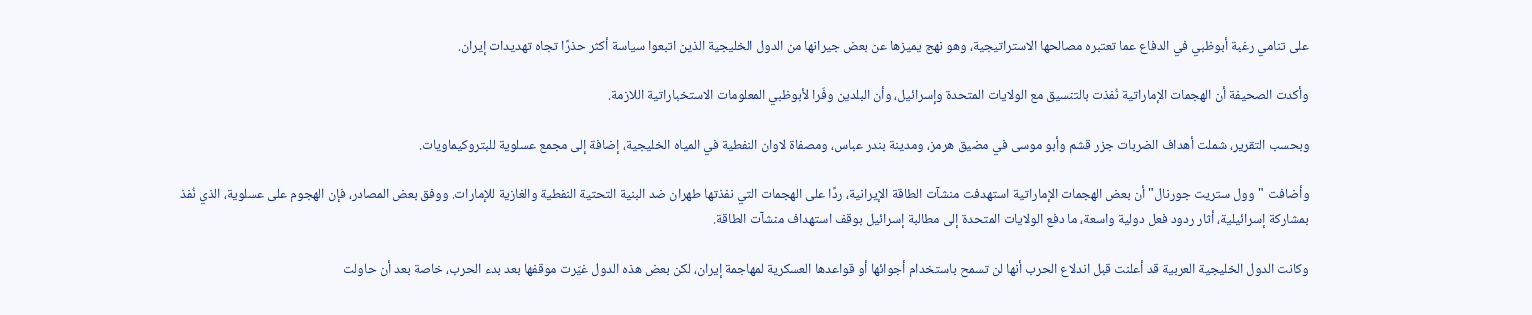على تنامي رغبة أبوظبي في الدفاع عما تعتبره مصالحها الاستراتيجية، وهو نهج يميزها عن بعض جيرانها من الدول الخليجية الذين اتبعوا سياسة أكثر حذرًا تجاه تهديدات إيران.

وأكدت الصحيفة أن الهجمات الإماراتية نُفذت بالتنسيق مع الولايات المتحدة وإسرائيل، وأن البلدين وفّرا لأبوظبي المعلومات الاستخباراتية اللازمة.

وبحسب التقرير، شملت أهداف الضربات جزر قشم وأبو موسى في مضيق هرمز، ومدينة بندر عباس، ومصفاة لاوان النفطية في المياه الخليجية، إضافة إلى مجمع عسلوية للبتروكيماويات.

وأضافت "وول ستريت جورنال" أن بعض الهجمات الإماراتية استهدفت منشآت الطاقة الإيرانية، ردًا على الهجمات التي نفذتها طهران ضد البنية التحتية النفطية والغازية للإمارات. ووفق بعض المصادر، فإن الهجوم على عسلوية، الذي نُفذ بمشاركة إسرائيلية، أثار ردود فعل دولية واسعة، ما دفع الولايات المتحدة إلى مطالبة إسرائيل بوقف استهداف منشآت الطاقة.

وكانت الدول الخليجية العربية قد أعلنت قبل اندلاع الحرب أنها لن تسمح باستخدام أجوائها أو قواعدها العسكرية لمهاجمة إيران، لكن بعض هذه الدول غيّرت موقفها بعد بدء الحرب، خاصة بعد أن حاولت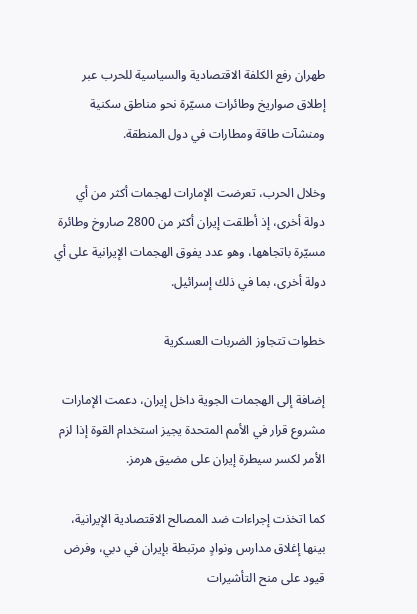طهران رفع الكلفة الاقتصادية والسياسية للحرب عبر إطلاق صواريخ وطائرات مسيّرة نحو مناطق سكنية ومنشآت طاقة ومطارات في دول المنطقة.

وخلال الحرب، تعرضت الإمارات لهجمات أكثر من أي دولة أخرى، إذ أطلقت إيران أكثر من 2800 صاروخ وطائرة مسيّرة باتجاهها، وهو عدد يفوق الهجمات الإيرانية على أي دولة أخرى، بما في ذلك إسرائيل.

خطوات تتجاوز الضربات العسكرية

إضافة إلى الهجمات الجوية داخل إيران، دعمت الإمارات مشروع قرار في الأمم المتحدة يجيز استخدام القوة إذا لزم الأمر لكسر سيطرة إيران على مضيق هرمز.

كما اتخذت إجراءات ضد المصالح الاقتصادية الإيرانية، بينها إغلاق مدارس ونوادٍ مرتبطة بإيران في دبي، وفرض قيود على منح التأشيرات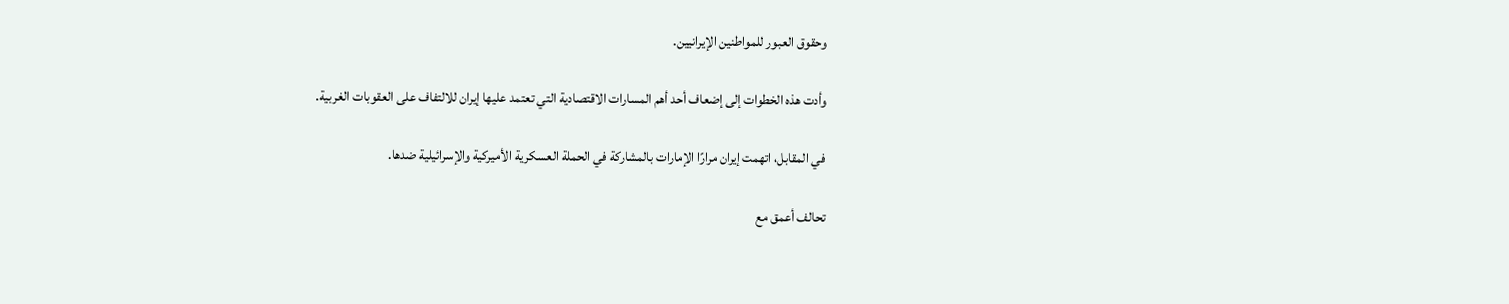وحقوق العبور للمواطنين الإيرانيين.

وأدت هذه الخطوات إلى إضعاف أحد أهم المسارات الاقتصادية التي تعتمد عليها إيران للالتفاف على العقوبات الغربية.

في المقابل، اتهمت إيران مرارًا الإمارات بالمشاركة في الحملة العسكرية الأميركية والإسرائيلية ضدها.

تحالف أعمق مع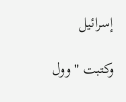إسرائيل

وكتبت "وول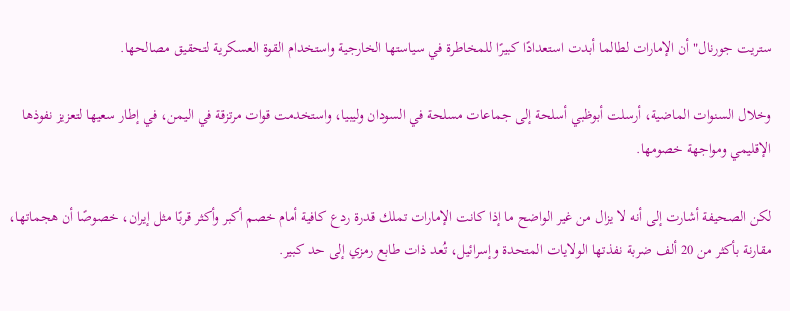ستريت جورنال" أن الإمارات لطالما أبدت استعدادًا كبيرًا للمخاطرة في سياستها الخارجية واستخدام القوة العسكرية لتحقيق مصالحها.

وخلال السنوات الماضية، أرسلت أبوظبي أسلحة إلى جماعات مسلحة في السودان وليبيا، واستخدمت قوات مرتزقة في اليمن، في إطار سعيها لتعزيز نفوذها الإقليمي ومواجهة خصومها.

لكن الصحيفة أشارت إلى أنه لا يزال من غير الواضح ما إذا كانت الإمارات تملك قدرة ردع كافية أمام خصم أكبر وأكثر قربًا مثل إيران، خصوصًا أن هجماتها، مقارنة بأكثر من 20 ألف ضربة نفذتها الولايات المتحدة وإسرائيل، تُعد ذات طابع رمزي إلى حد كبير.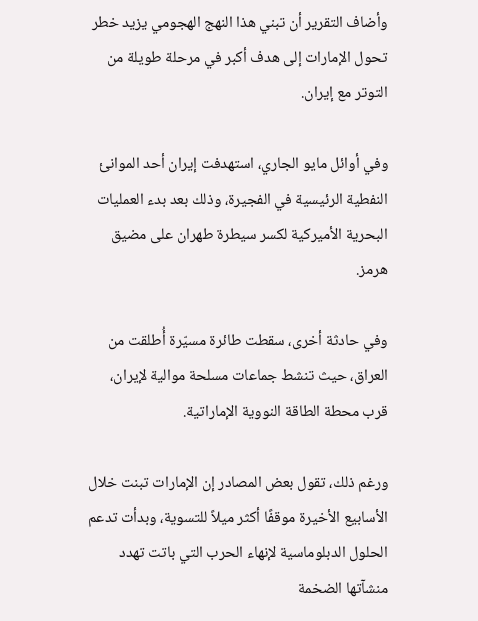وأضاف التقرير أن تبني هذا النهج الهجومي يزيد خطر تحول الإمارات إلى هدف أكبر في مرحلة طويلة من التوتر مع إيران.

وفي أوائل مايو الجاري، استهدفت إيران أحد الموانئ النفطية الرئيسية في الفجيرة، وذلك بعد بدء العمليات البحرية الأميركية لكسر سيطرة طهران على مضيق هرمز.

وفي حادثة أخرى، سقطت طائرة مسيّرة أُطلقت من العراق، حيث تنشط جماعات مسلحة موالية لإيران، قرب محطة الطاقة النووية الإماراتية.

ورغم ذلك، تقول بعض المصادر إن الإمارات تبنت خلال الأسابيع الأخيرة موقفًا أكثر ميلاً للتسوية، وبدأت تدعم الحلول الدبلوماسية لإنهاء الحرب التي باتت تهدد منشآتها الضخمة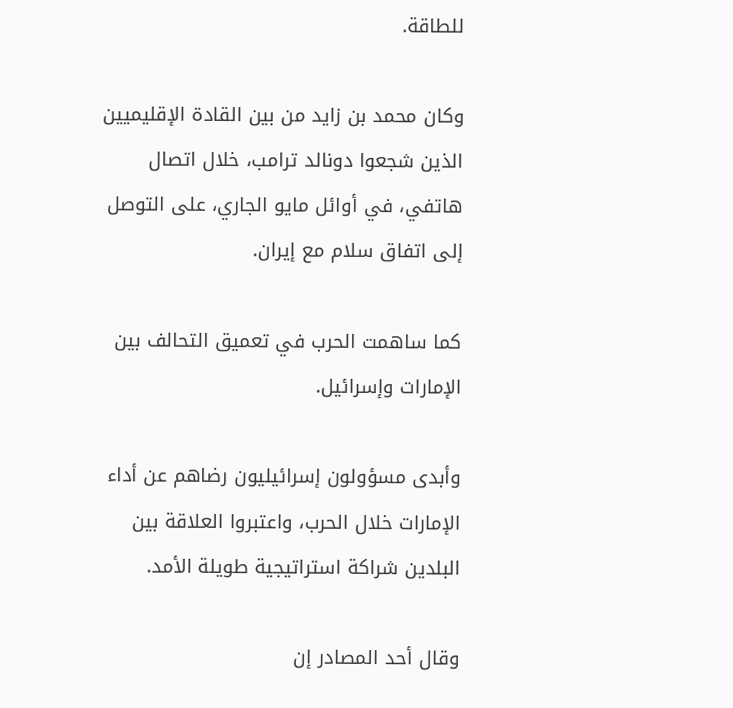للطاقة.

وكان محمد بن زايد من بين القادة الإقليميين الذين شجعوا دونالد ترامب، خلال اتصال هاتفي، في أوائل مايو الجاري، على التوصل إلى اتفاق سلام مع إيران.

كما ساهمت الحرب في تعميق التحالف بين الإمارات وإسرائيل.

وأبدى مسؤولون إسرائيليون رضاهم عن أداء الإمارات خلال الحرب، واعتبروا العلاقة بين البلدين شراكة استراتيجية طويلة الأمد.

وقال أحد المصادر إن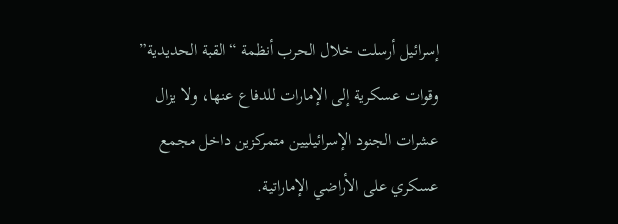إسرائيل أرسلت خلال الحرب أنظمة “القبة الحديدية” وقوات عسكرية إلى الإمارات للدفاع عنها، ولا يزال عشرات الجنود الإسرائيليين متمركزين داخل مجمع عسكري على الأراضي الإماراتية.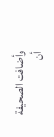وأضافت الصحيفة أن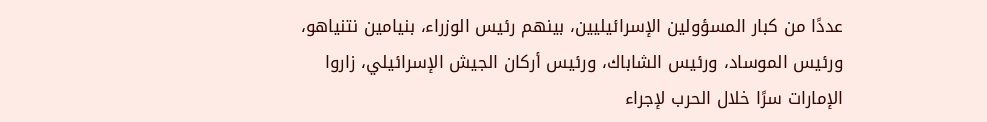عددًا من كبار المسؤولين الإسرائيليين، بينهم رئيس الوزراء، بنيامين نتنياهو، ورئيس الموساد، ورئيس الشاباك، ورئيس أركان الجيش الإسرائيلي، زاروا الإمارات سرًا خلال الحرب لإجراء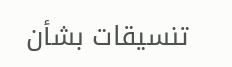تنسيقات بشأن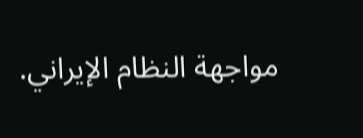مواجهة النظام الإيراني.